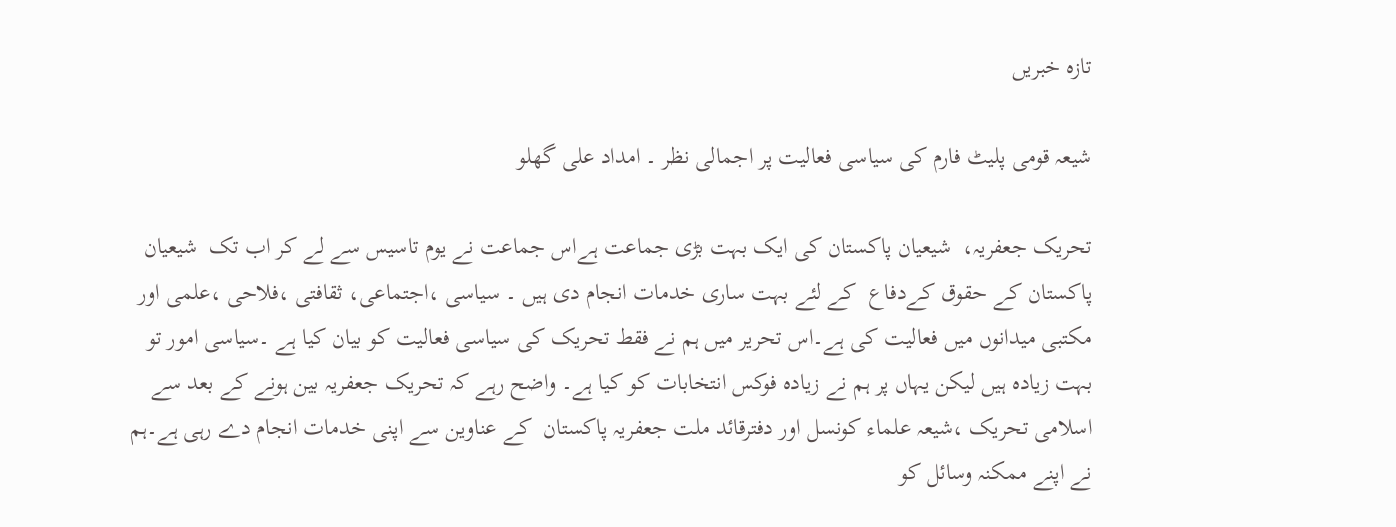تازه خبریں

شیعہ قومی پلیٹ فارم کی سیاسی فعالیت پر اجمالی نظر ۔ امداد علی گھلو

تحریک جعفریہ،  شیعیان پاکستان کی ایک بہت بڑی جماعت ہےاس جماعت نے یوم تاسیس سے لے کر اب تک  شیعیان پاکستان کے حقوق کےدفاع  کے لئے بہت ساری خدمات انجام دی ہیں ۔ سیاسی ،اجتماعی، ثقافتی ،فلاحی ،علمی اور مکتبی میدانوں میں فعالیت کی ہے۔اس تحریر میں ہم نے فقط تحریک کی سیاسی فعالیت کو بیان کیا ہے ۔سیاسی امور تو بہت زیادہ ہیں لیکن یہاں پر ہم نے زیادہ فوکس انتخابات کو کیا ہے۔ واضح رہے کہ تحریک جعفریہ بین ہونے کے بعد سے اسلامی تحریک ،شیعہ علماء کونسل اور دفترقائد ملت جعفریہ پاکستان  کے عناوین سے اپنی خدمات انجام دے رہی ہے۔ہم نے اپنے ممکنہ وسائل کو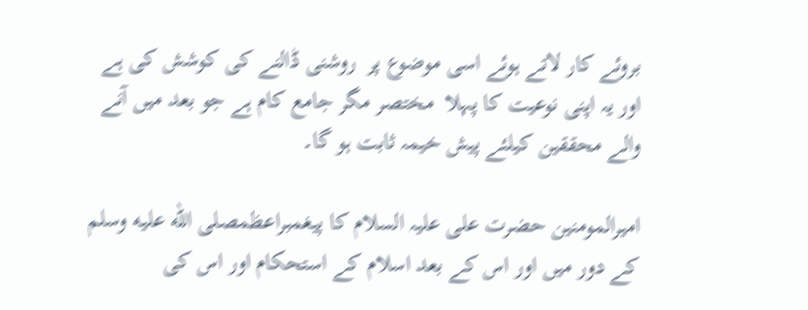بروئے کار لاتے ہوئے اسی موضوع پر  روشنی ڈالنے کی کوشش کی ہے اور یہ اپنی نوعیت کا پہلا  مختصر مگر جامع کام ہے جو بعد میں آنے والے محققین کیلئے پیش خیمہ ثابت ہو گا۔

امیرالمومنین حضرت علی علیہ السلام کا پیغمبراعظمصلى الله عليه وسلم کے دور میں اور اس کے بعد اسلام کے استحکام اور اس کی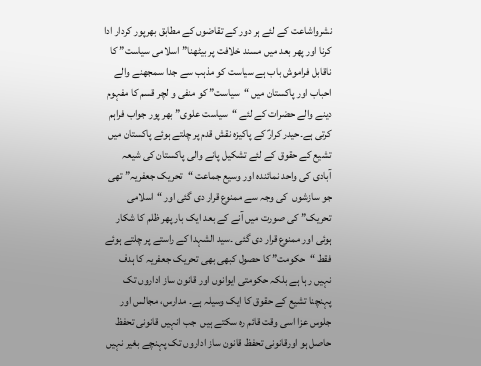نشرواشاعت کے لئے ہر دور کے تقاضوں کے مطابق بھرپور کردار ادا  کرنا اور پھر بعد میں مسند خلافت پر بیٹھنا”اسلامی سیاست” کا ناقابل فراموش باب ہے سیاست کو مذہب سے جدا سمجھنے والے احباب اور پاکستان میں “سیاست” کو منفی و لچر قسم کا مفہوم دینے والے حضرات کے لئے “سیاست علوی” بھر پور جواب فراہم کرتی ہے۔حیدر کرارؑ کے پاکیزہ نقش قدم پر چلتے ہوئے پاکستان میں تشیع کے حقوق کے لئے تشکیل پانے والی پاکستان کی شیعہ آبادی کی واحد نمائندہ اور وسیع جماعت “تحریک جعفریہ” تھی جو سازشوں  کی وجہ سے ممنوع قرار دی گئی اور “اسلامی تحریک” کی صورت میں آنے کے بعد ایک بار پھر ظلم کا شکار ہوئی اور ممنوع قرار دی گئی ۔سید الشہدا کے راستے پر چلتے ہوئے فقط “حکومت” کا حصول کبھی بھی تحریک جعفریہ کا ہدف نہیں رہا ہے بلکہ حکومتی ایوانوں اور قانون ساز اداروں تک پہنچنا تشیع کے حقوق کا ایک وسیلہ ہے۔ مدارس، مجالس اور جلوس عزا اسی وقت قائم رہ سکتے ہیں  جب انہیں قانونی تحفظ حاصل ہو اورقانونی تحفظ قانون ساز اداروں تک پہنچے بغیر نہیں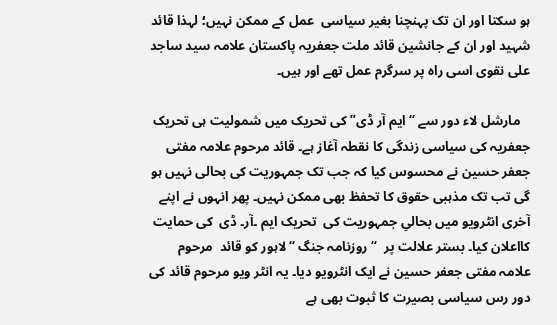ہو سکتا اور ان تک پہنچنا بغیر سیاسی  عمل کے ممکن نہیں؛ لہذا قائد شہید اور ان کے جانشین قائد ملت جعفریہ پاکستان علامہ سید ساجد علی نقوی اسی راہ پر سرگرم عمل تھے اور ہیں۔

   مارشل لاء دور سے “ایم آر ڈی” کی تحریک میں شمولیت ہی تحریک جعفریہ کی سیاسی زندگی کا نقطہ آغاز ہے۔ قائد مرحوم علامہ مفتی جعفر حسین نے محسوس کیا کہ جب تک جمہوریت کی بحالی نہیں ہو گی تب تک مذہبی حقوق کا تحفظ بھی ممکن نہیں۔ پھر انہوں نے اپنے آخری انٹرویو میں بحالیِ جمہوریت کی  تحریک ایم ۔آر۔ ڈی  کی حمایت  کااعلان کیا۔ بستر علالت پر  “روزنامہ جنگ “لاہور کو قائد  مرحوم علامہ مفتی جعفر حسین نے ایک انٹرویو دیا۔ یہ انٹر ویو مرحوم قائد کی دور رس سیاسی بصیرت کا ثبوت بھی ہے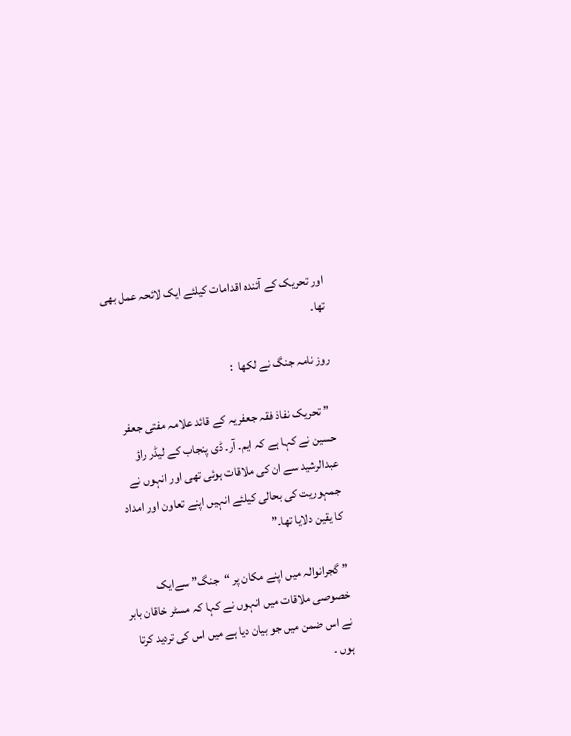اور تحریک کے آئندہ اقدامات کیلئے ایک لائحہ عمل بھی تھا۔

روز نامہ جنگ نے لکھا  :

  ” تحریک نفاذ فقہ جعفریہ کے قائد علامہ مفتی جعفر حسین نے کہا ہے کہ ایم۔ آر۔ ڈی پنجاب کے لیڈر راؤ عبدالرشید سے ان کی ملاقات ہوئی تھی اور انہوں نے جمہوریت کی بحالی کیلئے انہیں اپنے تعاون اور امداد کا یقین دلایا تھا۔”

” گجرانوالہ میں اپنے مکان پر “جنگ” سےایک خصوصی ملاقات میں انہوں نے کہا کہ مسٹر خاقان بابر نے اس ضمن میں جو بیان دیا ہے میں اس کی تردید کرتا ہوں ۔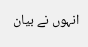انہوں نے بیان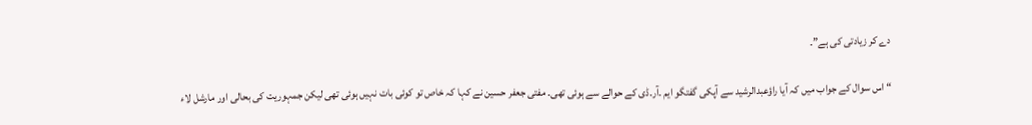دے کر زیادتی کی ہے”۔

“اس سوال کے جواب میں کہ آیا راؤعبدالرشید سے آپکی گفتگو ایم ۔آر۔ڈی کے حوالے سے ہوئی تھی۔ مفتی جعفر حسین نے کہا کہ خاص تو کوئی بات نہیں ہوئی تھی لیکن جمہوریت کی بحالی اور مارشل لاء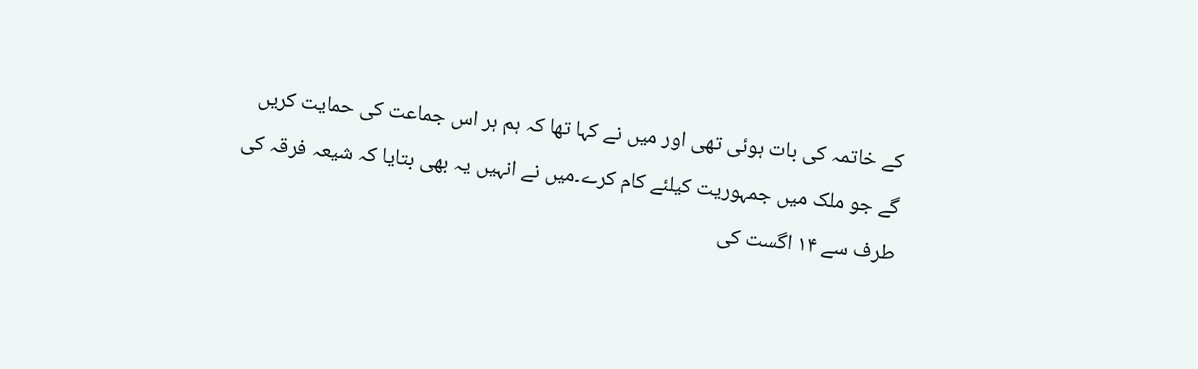کے خاتمہ کی بات ہوئی تھی اور میں نے کہا تھا کہ ہم ہر اس جماعت کی حمایت کریں گے جو ملک میں جمہوریت کیلئے کام کرے۔میں نے انہیں یہ بھی بتایا کہ شیعہ فرقہ کی طرف سے ۱۴ اگست کی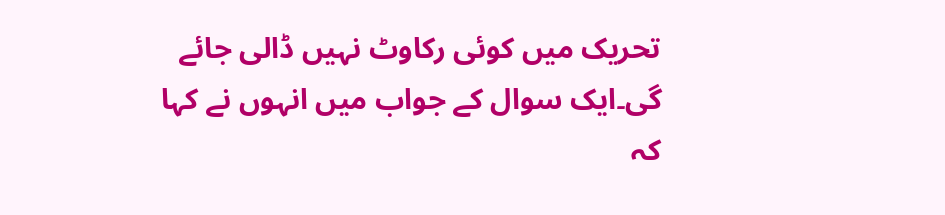تحریک میں کوئی رکاوٹ نہیں ڈالی جائے گی۔ایک سوال کے جواب میں انہوں نے کہا کہ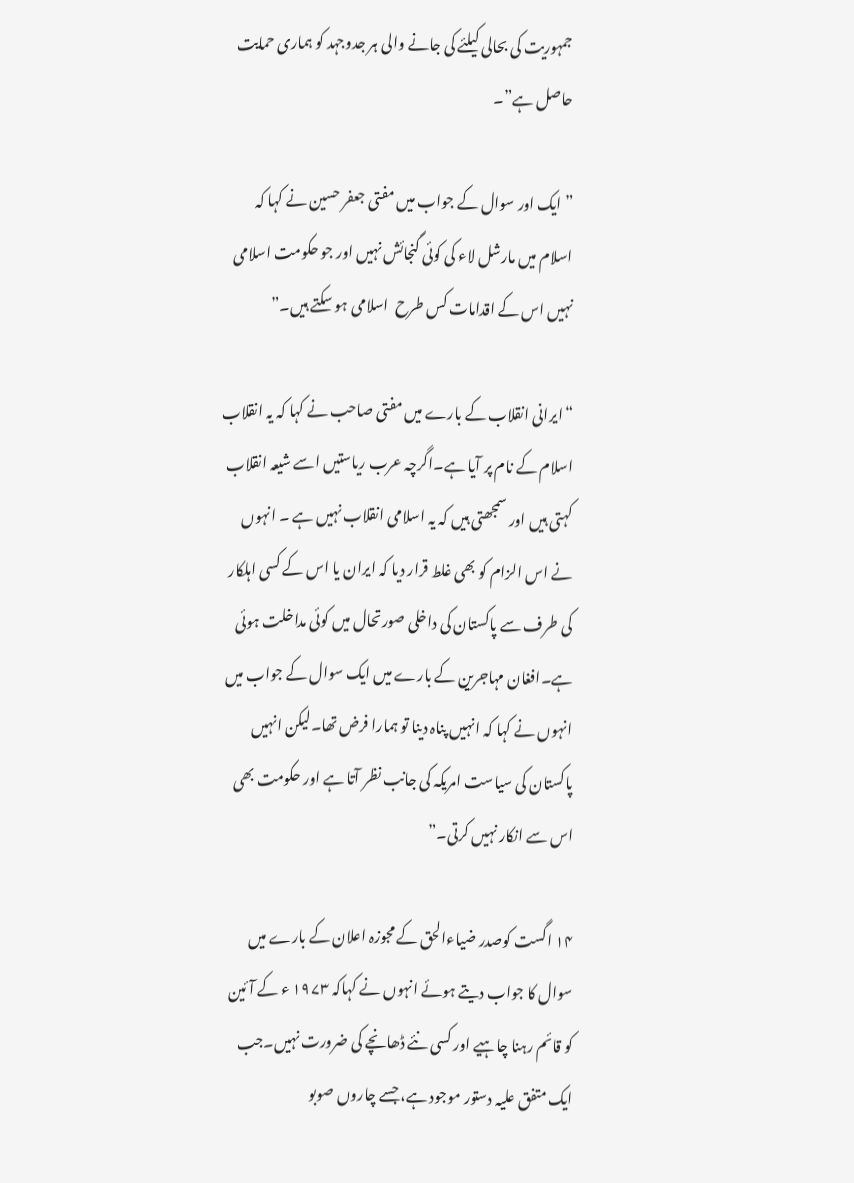جمہوریت کی بحالی کیلئے کی جانے والی ہر جدوجہد کو ہماری حمایت حاصل ہے”۔

” ایک اور سوال کے جواب میں مفتی جعفر حسین نے کہا کہ اسلام میں مارشل لاء کی کوئی گنجائش نہیں اور جو حکومت اسلامی نہیں اس کے اقدامات کس طرح  اسلامی ہو سکتے ہیں۔”

“ایرانی انقلاب کے بارے میں مفتی صاحب نے کہا کہ یہ انقلاب اسلام کے نام پر آیا ہے۔اگرچہ عرب ریاستیں اسے شیعہ انقلاب  کہتی ہیں اور سمجھتی ہیں کہ یہ اسلامی انقلاب نہیں ہے ۔ انہوں نے اس الزام کو بھی غلط قرار دیا کہ ایران یا اس کے کسی اہلکار کی طرف سے پاکستان کی داخلی صورتحال میں کوئی مداخلت ہوئی ہے۔افغان مہاجرین کے بارے میں ایک سوال کے جواب میں انہوں نے کہا کہ انہیں پناہ دینا تو ہمارا فرض تھا۔لیکن انہیں پاکستان کی سیاست امریکہ کی جانب نظر آتا ہے اور حکومت بھی اس سے انکار نہیں کرتی۔”

۱۴ اگست کوصدر ضیاءالحق کے مجوزہ اعلان کے بارے میں سوال کا جواب دیتے ہوئے انہوں نے کہاکہ ۱۹۷۳ ء کے آئین کو قائم رہنا چاہیے اور کسی نئے ڈھانچے کی ضرورت نہیں۔جب ایک متفق علیہ دستور موجود ہے، جسے چاروں صوبو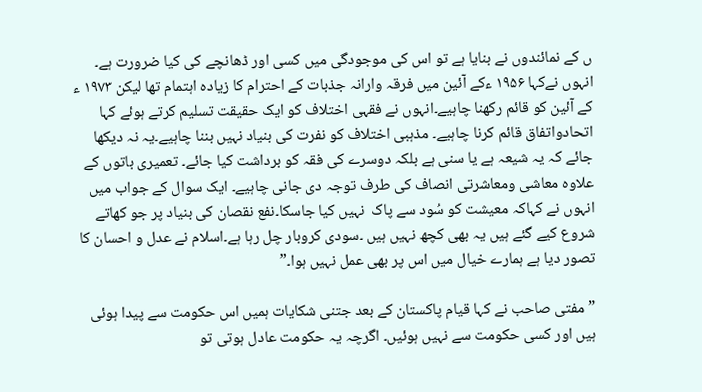ں کے نمائندوں نے بنایا ہے تو اس کی موجودگی میں کسی اور ڈھانچے کی کیا ضرورت ہے۔ انہوں نےکہا ۱۹۵۶ ءکے آئین میں فرقہ وارانہ جذبات کے احترام کا زیادہ اہتمام تھا لیکن ۱۹۷۳ ء کے آئین کو قائم رکھنا چاہیے۔انہوں نے فقہی اختلاف کو ایک حقیقت تسلیم کرتے ہوئے کہا اتحادواتفاق قائم کرنا چاہیے۔ مذہبی اختلاف کو نفرت کی بنیاد نہیں بننا چاہیے۔یہ نہ دیکھا جائے کہ یہ شیعہ ہے یا سنی ہے بلکہ دوسرے کی فقہ کو برداشت کیا جائے۔ تعمیری باتوں کے علاوہ معاشی ومعاشرتی انصاف کی طرف توجہ دی جانی چاہیے۔ ایک سوال کے جواب میں انہوں نے کہاکہ معیشت کو سُود سے پاک  نہیں کیا جاسکا۔نفع نقصان کی بنیاد پر جو کھاتے شروع کیے گئے ہیں یہ بھی کچھ نہیں ہیں ۔سودی کروبار چل رہا ہے۔اسلام نے عدل و احسان کا تصور دیا ہے ہمارے خیال میں اس پر بھی عمل نہیں ہوا۔”

” مفتی صاحب نے کہا قیام پاکستان کے بعد جتنی شکایات ہمیں اس حکومت سے پیدا ہوئی ہیں اور کسی حکومت سے نہیں ہوئیں۔ اگرچہ یہ حکومت عادل ہوتی تو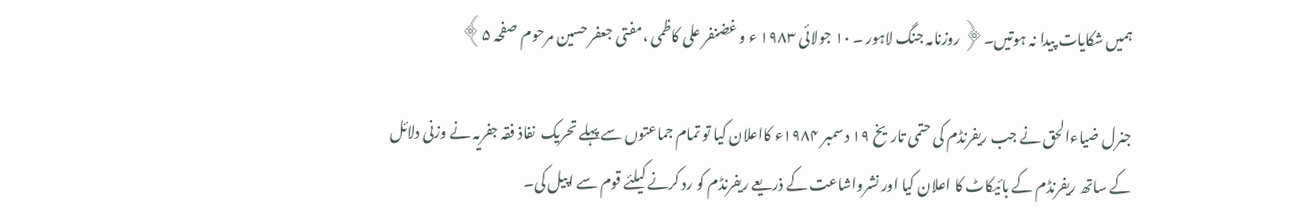ہمیں شکایات پیدا نہ ہوتیں۔﴿ روزنامہ جنگ لاہور ۔ ۱۰ جولائی ۱۹۸۳ ء و غضنفر علی کاظمی ،مفتی جعفر حسین مرحوم  صفحہ ۵﴾

جنرل ضیاءالحق نے جب ریفرنڈم کی حتمی تاریخ ۱۹ دسمبر ۱۹۸۴ء کااعلان کیا تو تمام جماعتوں سے پہلے تحریک  نفاذ فقہ جفریہ نے وزنی دلائل کے ساتھ ریفرنڈم کے بائیکاٹ کا اعلان کیا اور نشرواشاعت کے ذریعے ریفرنڈم کو رد کرنے کیلئے قوم سے اپیل کی۔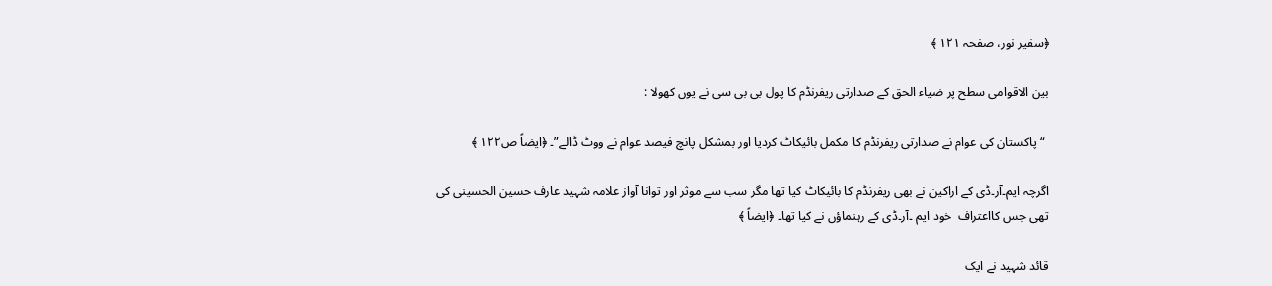﴿سفیر نور، صفحہ ۱۲۱ ﴾

بین الاقوامی سطح پر ضیاء الحق کے صدارتی ریفرنڈم کا پول بی بی سی نے یوں کھولا :

 “پاکستان کی عوام نے صدارتی ریفرنڈم کا مکمل بائیکاٹ کردیا اور بمشکل پانچ فیصد عوام نے ووٹ ڈالے”۔ ﴿ایضاً ص۱۲۲ ﴾

اگرچہ ایم۔آر۔ڈی کے اراکین نے بھی ریفرنڈم کا بائیکاٹ کیا تھا مگر سب سے موثر اور توانا آواز علامہ شہید عارف حسین الحسینی کی تھی جس کااعتراف  خود ایم ۔آر۔ڈی کے رہنماؤں نے کیا تھا۔ ﴿ایضاً ﴾

قائد شہید نے ایک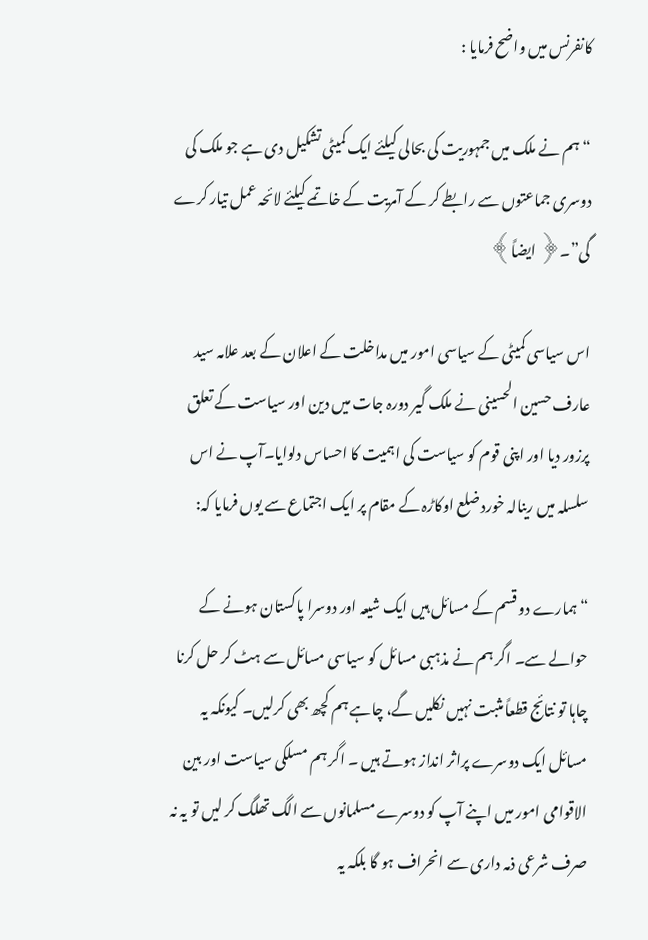کانفرنس میں واضح فرمایا :

“ہم نے ملک میں جمہوریت کی بحالی کیلئے ایک کمیٹی تشکیل دی ہے جو ملک کی دوسری جماعتوں سے رابطے کر کے آمریت کے خاتمے کیلئے لائحہ عمل تیار کرے گی”۔﴿ ایضاً﴾

اس سیاسی کمیٹی کے سیاسی امور میں مداخلت کے اعلان کے بعد علامہ سید عارف حسین الحسینی نے ملک گیر دورہ جات میں دین اور سیاست کے تعلق پرزور دیا اور اپنی قوم کو سیاست کی اہمیت کا احساس دلوایا۔آپ نے اس سلسلہ میں رینالہ خورد ضلع اوکاڑہ کے مقام پر ایک اجتماع سے یوں فرمایا کہ:

“ہمارے دو قسم کے مسائل ہیں ایک شیعہ اور دوسرا پاکستان ہونے کے حوالے سے۔ اگر ہم نے مذہبی مسائل کو سیاسی مسائل سے ہٹ کر حل کرنا چاہا تو نتائج قطعاً مثبت نہیں نکلیں گے، چاہے ہم کچھ بھی کرلیں۔ کیونکہ یہ مسائل ایک دوسرے پراثر انداز ہوتے ہیں ۔ اگر ہم مسلکی سیاست اور بین الاقوامی امور میں اپنے آپ کو دوسرے مسلمانوں سے الگ تھلگ کر لیں تو یہ نہ صرف شرعی ذمہ داری سے انحراف ہو گا بلکہ یہ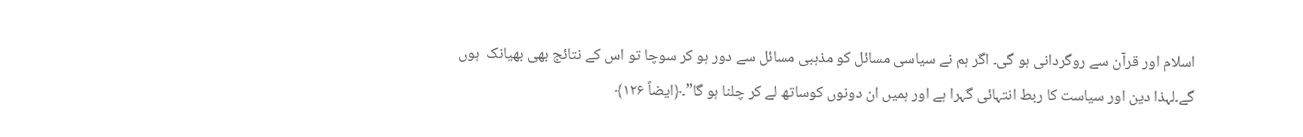اسلام اور قرآن سے روگردانی ہو گی۔ اگر ہم نے سیاسی مسائل کو مذہبی مسائل سے دور ہو کر سوچا تو اس کے نتائج بھی بھیانک  ہوں گے۔لہذا دین اور سیاست کا ربط انتہائی گہرا ہے اور ہمیں ان دونوں کوساتھ لے کر چلنا ہو گا”۔﴿ایضاً ۱۲۶﴾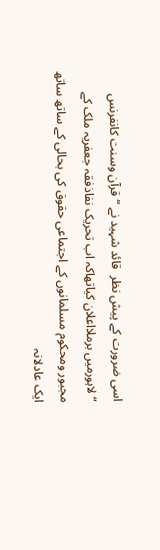اسی ضرورت کے پیش نظر  قائد شہید نے “قرآن وسنت کانفرنس “لاہورمیں برملااعلان کیاتھاکہ اب تحریک نفاذفقہ جعفریہ ملک کے مجبور ومحکوم مسلمانوں کے اجتماعی حقوق کی بحالی کے ساتھ ساتھ ایک عادلانہ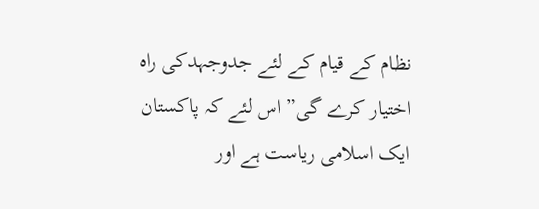نظام کے قیام کے لئے جدوجہدکی راہ اختیار کرے گی” اس لئے کہ پاکستان ایک اسلامی ریاست ہے اور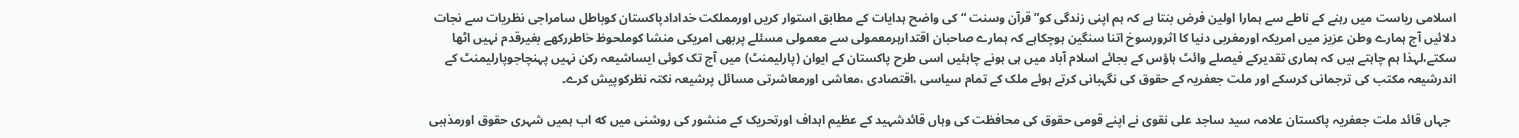اسلامی ریاست میں رہنے کے ناطے سے ہمارا اولین فرض بنتا ہے کہ ہم اپنی زندگی کو”قرآن وسنت “کی واضح ہدایات کے مطابق استوار کریں اورمملکت خدادادپاکستان کوباطل سامراجی نظریات سے نجات دلائیں آج ہمارے وطن عزیز میں امریکہ اورمغربی دنیا کا اثرورسوخ اتنا سنگین ہوچکاہے کہ ہمارے صاحبان اقتدارہرمعمولی سے معمولی مسئلے پربھی امریکی منشا کوملحوظ خاطررکھے بغیرقدم نہیں اٹھا سکتے،لہذا ہم چاہتے ہیں کہ ہماری تقدیرکے فیصلے وائٹ ہاؤس کے بجائے اسلام آباد میں ہی ہونے چاہئیں اسی طرح پاکستان کے ایوان (پارلیمنٹ) میں آج تک کوئی ایساشیعہ رکن نہیں پہنچاجوپارلیمنٹ کے اندرشیعہ مکتب کی ترجمانی کرسکے اور ملت جعفریہ کے حقوق کی نگہبانی کرتے ہوئے ملک کے تمام سیاسی ،اقتصادی ،معاشی اورمعاشرتی مسائل پرشیعہ نکتہ نظرکوپیش کرے۔

  جہاں قائد ملت جعفریہ پاکستان علامہ سید ساجد علی نقوی نے اپنے قومی حقوق کی محافظت کی وہاں قائدشہید کے عظیم اہداف اورتحریک کے منشور کی روشنی میں که اب ہمیں شہری حقوق اورمذہبی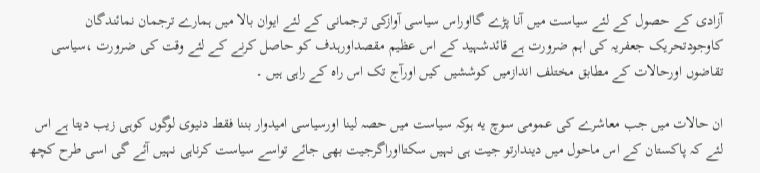آزادی کے حصول کے لئے سیاست میں آنا پڑے گااوراس سیاسی آوازکی ترجمانی کے لئے ایوان بالا میں ہمارے ترجمان نمائندگان کاوجودتحریک جعفریہ کی اہم ضرورت ہے قائدشہید کے اس عظیم مقصداورہدف کو حاصل کرنے کے لئے وقت کی ضرورت ،سیاسی تقاضوں اورحالات کے مطابق مختلف اندازمیں کوششیں کیں اورآج تک اس راہ کے راہی ہیں ۔

ان حالات میں جب معاشرے کی عمومی سوچ یه ہوکہ سیاست میں حصہ لینا اورسیاسی امیدوار بننا فقط دنیوی لوگوں کوہی زیب دیتا ہے اس لئے کہ پاکستان کے اس ماحول میں دیندارتو جیت ہی نہیں سکتااوراگرجیت بھی جائے تواسے سیاست کرناہی نہیں آئے گی اسی طرح کچھ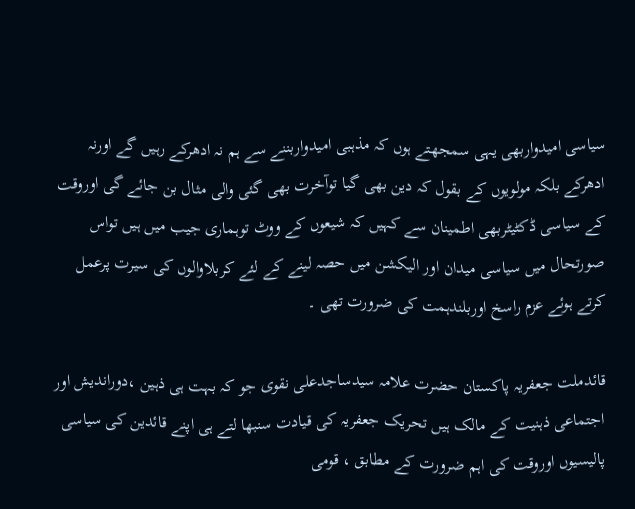سیاسی امیدواربھی یہی سمجھتے ہوں کہ مذہبی امیدواربننے سے ہم نہ ادھرکے رہیں گے اورنہ ادھرکے بلکہ مولویوں کے بقول کہ دین بھی گیا توآخرت بھی گئی والی مثال بن جائے گی اوروقت کے سیاسی ڈکٹیٹربھی اطمینان سے کہیں کہ شیعوں کے ووٹ توہماری جیب میں ہیں تواس صورتحال میں سیاسی میدان اور الیکشن میں حصہ لینے کے لئے کربلاوالوں کی سیرت پرعمل کرتے ہوئے عزم راسخ اوربلندہمت کی ضرورت تھی ۔

قائدملت جعفریہ پاکستان حضرت علامہ سیدساجدعلی نقوی جو کہ بہت ہی ذہین ،دوراندیش اور اجتماعی ذہنیت کے مالک ہیں تحریک جعفریہ کی قیادت سنبھا لتے ہی اپنے قائدین کی سیاسی پالیسیوں اوروقت کی اہم ضرورت کے مطابق ، قومی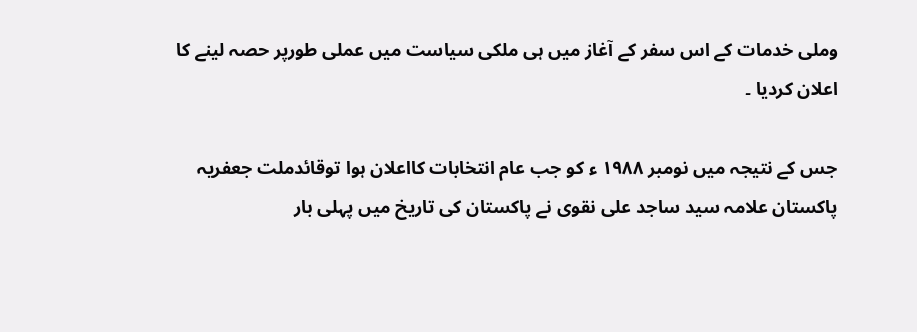وملی خدمات کے اس سفر کے آغاز میں ہی ملکی سیاست میں عملی طورپر حصہ لینے کا اعلان کردیا ۔

جس کے نتیجہ میں نومبر ١٩٨٨ ء کو جب عام انتخابات کااعلان ہوا توقائدملت جعفریہ پاکستان علامہ سید ساجد علی نقوی نے پاکستان کی تاریخ میں پہلی بار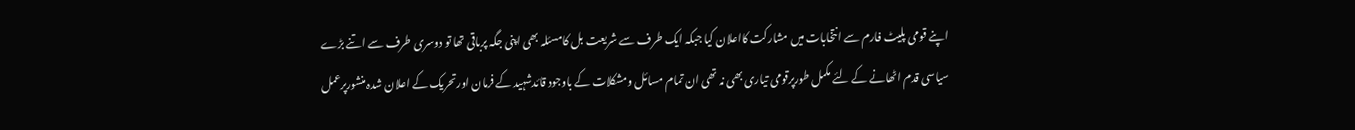اپنے قومی پلیٹ فارم سے انتخابات میں مشارکت کااعلان کیا جبکہ ایک طرف سے شریعت بل کامسئلہ بھی اپنی جگہ پرباقی تھا تو دوسری طرف سے اتنے بڑے سیاسی قدم اٹھانے کے لئے مکمل طورپرقومی تیاری بھی نہ تھی ان تمام مسائل ومشکلات کے باوجود قائدشہید کے فرمان اورتحریک کے اعلان شدہ منشورپرعمل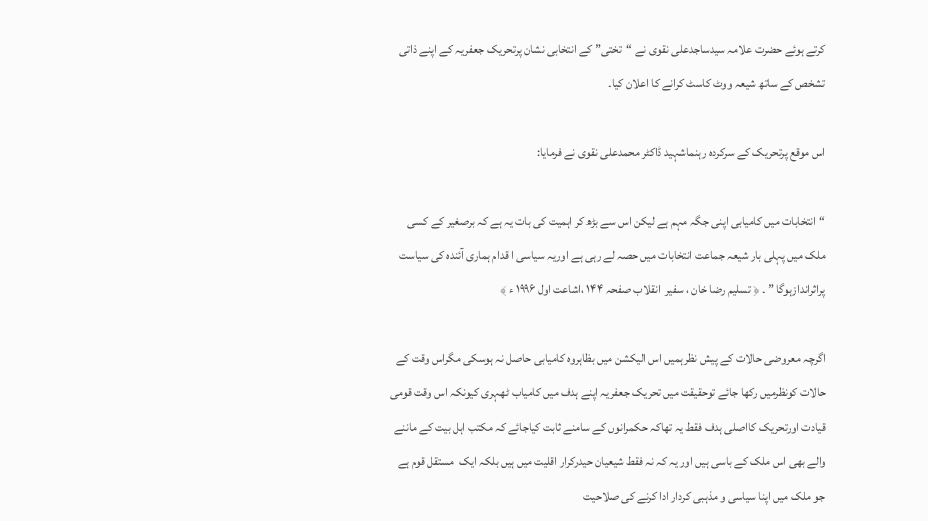کرتے ہوئے حضرت علامہ سیدساجدعلی نقوی نے “تختی” کے انتخابی نشان پرتحریک جعفریہ کے اپنے ذاتی تشخص کے ساتھ شیعہ ووٹ کاسٹ کرانے کا اعلان کیا۔

اس موقع پرتحریک کے سرکردہ رہنماشہید ڈاکٹر محمدعلی نقوی نے فرمایا:

“انتخابات میں کامیابی اپنی جگہ مہم ہے لیکن اس سے بڑھ کر اہمیت کی بات یہ ہے کہ برصغیر کے کسی ملک میں پہلی بار شیعہ جماعت انتخابات میں حصہ لے رہی ہے اوریہ سیاسی ا قدام ہماری آئندہ کی سیاست پراثراندازہوگا ” ۔ ﴿ تسلیم رضا خان ، سفیر  انقلاب صفحہ ۱۴۴ ،اشاعت اول ۱۹۹۶ ء ﴾

اگرچہ معروضی حالات کے پیش نظرہمیں اس الیکشن میں بظاہروہ کامیابی حاصل نہ ہوسکی مگراس وقت کے حالات کونظرمیں رکھا جائے توحقیقت میں تحریک جعفریہ اپنے ہدف میں کامیاب ٹھہری کیونکہ اس وقت قومی قیادت اورتحریک کااصلی ہدف فقط یہ تھاکہ حکمرانوں کے سامنے ثابت کیاجائے کہ مکتب اہل بیت کے ماننے والے بھی اس ملک کے باسی ہیں اور یہ کہ نہ فقط شیعیان حیدرکرار اقلیت میں ہیں بلکہ ایک  مستقل قوم ہے جو ملک میں اپنا سیاسی و مذہبی کردار ادا کرنے کی صلاحیت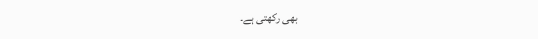بھی رکھتی ہے۔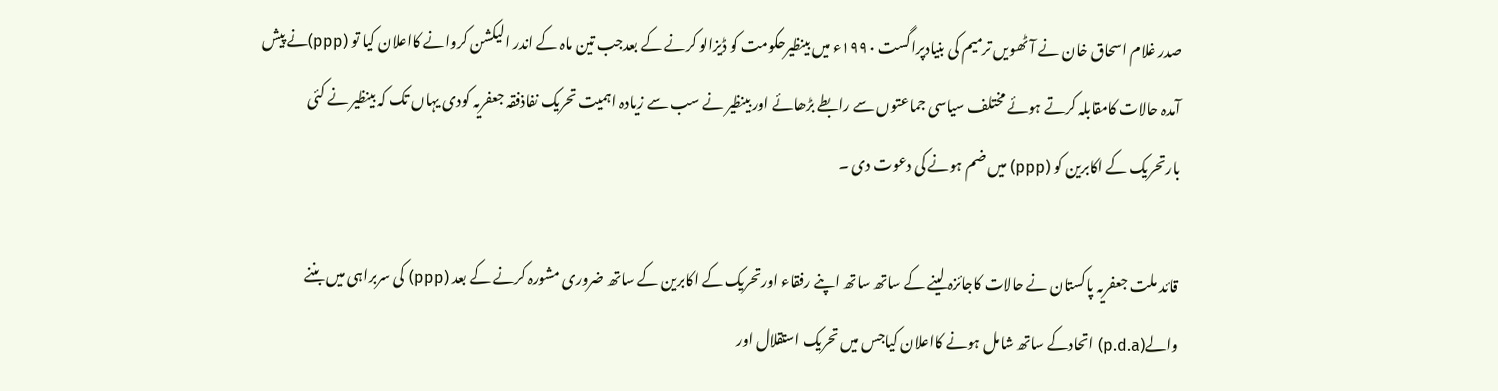صدر غلام اسحاق خان نے آٹھویں ترمیم کی بنیادپراگست ١٩٩٠ء میں بینظیرحکومت کو ڈیزالو کرنے کے بعدجب تین ماہ کے اندر الیکشن کروانے کااعلان کیا تو (ppp)نے پیش آمدہ حالات کامقابلہ کرتے ہوئے مختلف سیاسی جماعتوں سے رابطے بڑھائے اور بینظیر نے سب سے زیادہ اہمیت تحریک نفاذفقہ جعفریہ کودی یہاں تک کہ بینظیر نے کئی بارتحریک کے اکابرین کو (ppp) میں ضم ہونے کی دعوت دی ۔

قائد ملت جعفریہ پاکستان نے حالات کاجائزہ لینے کے ساتھ ساتھ اپنے رفقاء اورتحریک کے اکابرین کے ساتھ ضروری مشورہ کرنے کے بعد (ppp) کی سربراہی میں بننے والے(p.d.a) اتحادکے ساتھ شامل ہونے کااعلان کیاجس میں تحریک استقلال اور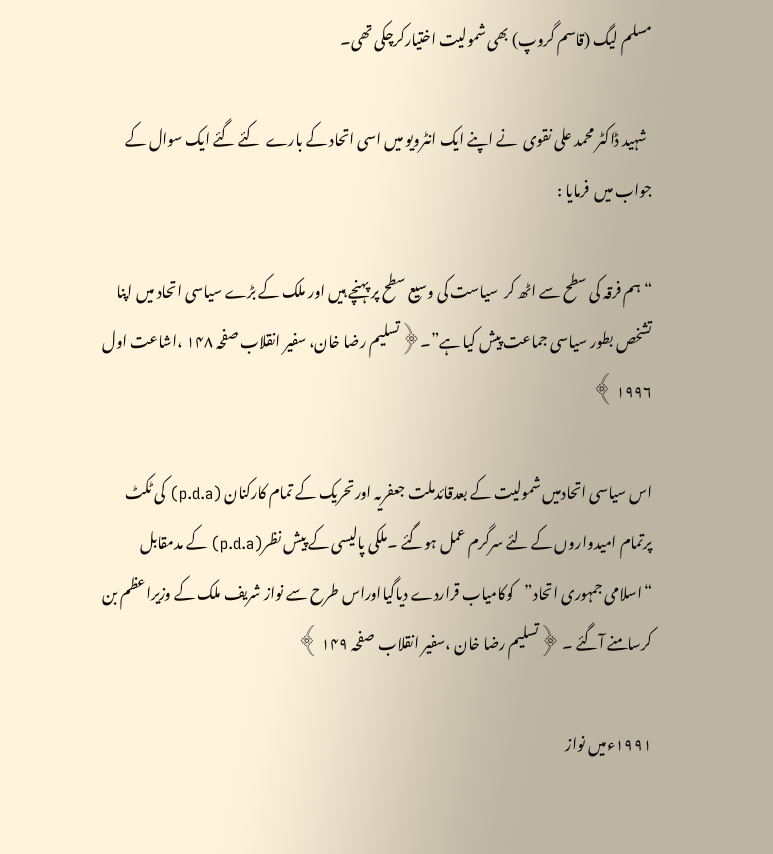مسلم لیگ (قاسم گروپ) بھی شمولیت اختیارکرچکی تھی۔

  شہید ڈاکٹر محمد علی نقوی  نے اپنے ایک انٹرویو میں اسی اتحاد کے بارے  کئے گئے ایک سوال کے جواب میں  فرمایا :

“ہم فرقہ کی سطح سے اٹھ کر  سیاست کی وسیع سطح پر پہنچے ہیں اور ملک کے بڑے سیاسی اتحاد میں اپنا تشخص بطور سیاسی جماعت پیش کیا ہے”۔﴿تسلیم رضا خان، سفیر انقلاب صفحہ ۱۴۸ ،اشاعت اول ۱۹۹۶ ﴾

اس سیاسی اتحادمیں شمولیت کے بعدقائدملت جعفریہ اورتحریک کے تمام کارکنان (p.d.a) کی ٹکٹ پرتمام امیدواروں کے لئے سرگرم عمل ہوگئے ۔ملکی پالیسی کے پیش نظر(p.d.a) کے مدمقابل “اسلامی جمہوری اتحاد”کوکامیاب قراردے دیاگیااوراس طرح سے نواز شریف ملک کے وزیراعظم بن کرسامنے آگئے ۔ ﴿تسلیم رضا خان ،سفیر انقلاب  صفحہ ۱۴۹ ﴾

۱۹۹۱ءمیں نواز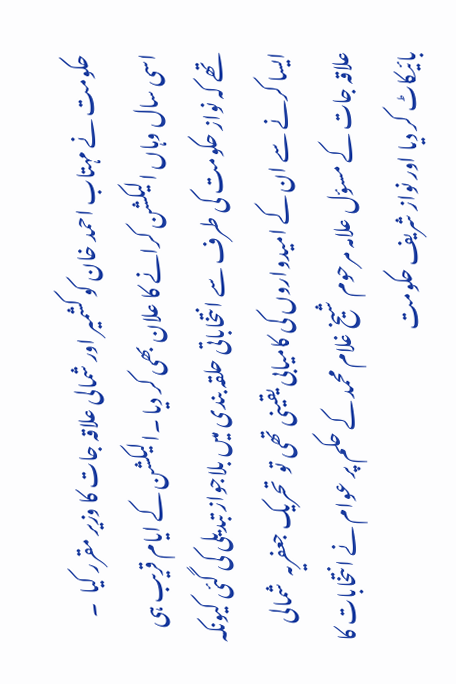حکومت نے مہتاب احمد خان کو کشمیر اور شمالی علاقہ جات کا وزیر مقرر کیا  ۔ اسی سال وہاں الیکشن کرانے کا علان بھی کر دیا ۔الیکشن کے ایام قریب ہی تھے کہ نواز حکومت کی طرف سے انتخاباتی حلقہ بندی میں بلاجواز تبدیلی کی گئی کیونکہ ایسا کرنے سے ان کے امیدواروں کی کامیابی یقینی تھی تو  تحریک جعفریہ  شمالی علاقہ جات کے مسؤل علامہ مرحوم شیخ غلام محمد کے حکم پر عوام نے انتخابات کا بائیکاٹ کر دیا اور نواز شریف حکومت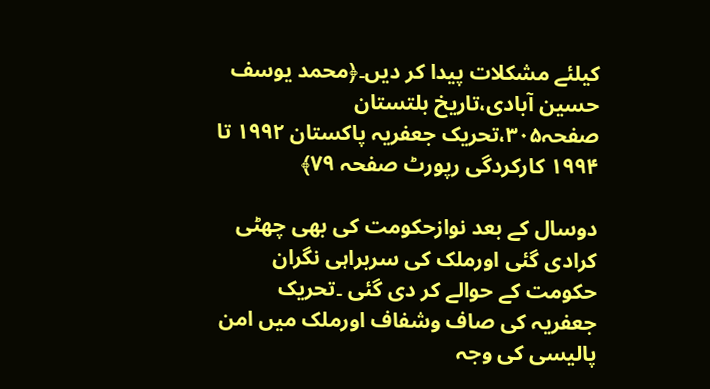کیلئے مشکلات پیدا کر دیں۔﴿محمد یوسف حسین آبادی،تاریخ بلتستان  صفحہ۳۰۵،تحریک جعفریہ پاکستان ۱۹۹۲ تا ۱۹۹۴ کارکردگی رپورٹ صفحہ ۷۹﴾

دوسال کے بعد نوازحکومت کی بھی چھٹی کرادی گئی اورملک کی سربراہی نگران حکومت کے حوالے کر دی گئی ۔تحریک جعفریہ کی صاف وشفاف اورملک میں امن پالیسی کی وجہ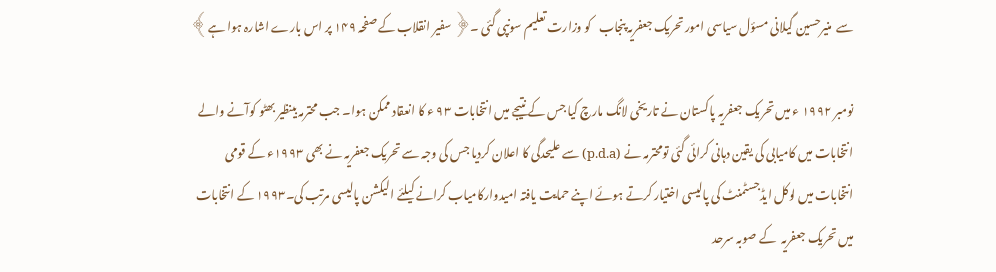سے  منیرحسین گیلانی مسؤل سیاسی امور تحریک جعفریہ پنجاب   کو وزارت تعلیم سونپی گئی ۔﴿ سفیر انقلاب کے صفحہ ۱۴۹ پر اس بارے اشارہ ہوا ہے﴾

نومبر ۱۹۹۲ ء میں تحریک جعفریہ پاکستان نے تاریخی لانگ مارچ کیا جس کے نتیجے میں انتخابات ۹۳ ء کا انعقاد ممکن ہوا۔ جب محترمہ بینظیر بھٹو کوآنے والے انتخابات میں کامیابی کی یقین دہانی کرائی گئی تومحترمہ نے (p.d.a) سے علیحدگی کا اعلان کردیا جس کی وجہ سے تحریک جعفریہ نے بھی ۱۹۹۳ء کے قومی انتخابات میں لوکل ایڈجسٹمنٹ کی پالیسی اختیار کرتے ہوئے اپنے حمایت یافتہ امیدوارکامیاب کرانے کیلئے الیکشن پالیسی مرتب کی۔۱۹۹۳ کے انتخابات میں تحریک جعفریہ  کے صوبہ سرحد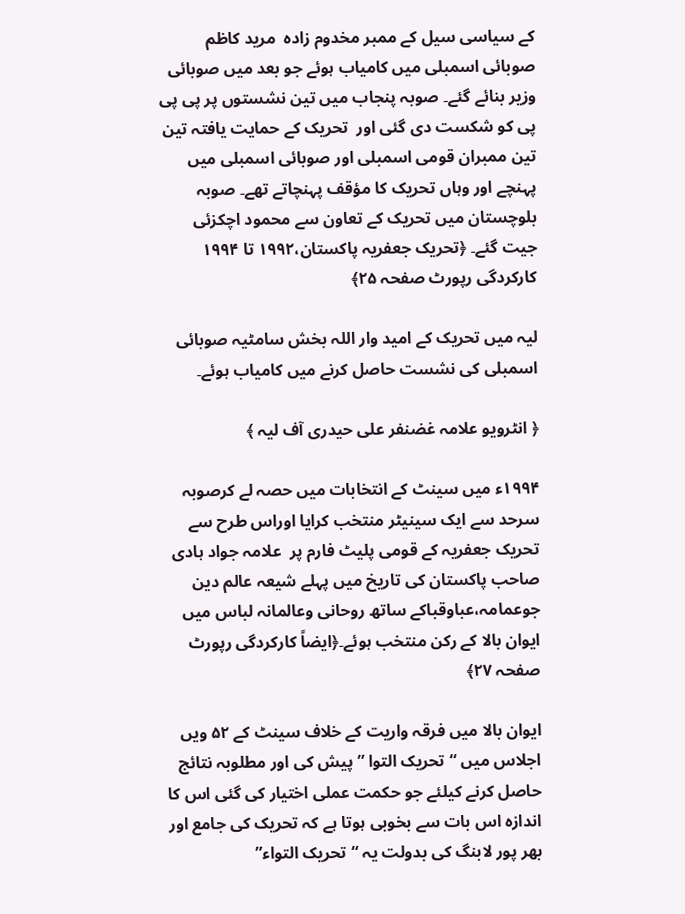کے سیاسی سیل کے ممبر مخدوم زادہ  مرید کاظم صوبائی اسمبلی میں کامیاب ہوئے جو بعد میں صوبائی وزیر بنائے گئے۔ صوبہ پنجاب میں تین نشستوں پر پی پی پی کو شکست دی گئی اور  تحریک کے حمایت یافتہ تین  تین ممبران قومی اسمبلی اور صوبائی اسمبلی میں پہنچے اور وہاں تحریک کا مؤقف پہنچاتے تھے۔ صوبہ بلوچستان میں تحریک کے تعاون سے محمود اچکزئی جیت گئے۔ ﴿تحریک جعفریہ پاکستان،۱۹۹۲ تا ۱۹۹۴ کارکردگی رپورٹ صفحہ ۲۵﴾

لیہ میں تحریک کے امید وار اللہ بخش سامٹیہ صوبائی اسمبلی کی نشست حاصل کرنے میں کامیاب ہوئے۔

﴿ انٹرویو علامہ غضنفر علی حیدری آف لیہ ﴾

۱۹۹۴ء میں سینٹ کے انتخابات میں حصہ لے کرصوبہ سرحد سے ایک سینیٹر منتخب کرایا اوراس طرح سے تحریک جعفریہ کے قومی پلیٹ فارم پر  علامہ جواد ہادی صاحب پاکستان کی تاریخ میں پہلے شیعہ عالم دین جوعمامہ،عباوقباکے ساتھ روحانی وعالمانہ لباس میں ایوان بالا کے رکن منتخب ہوئے۔﴿ایضاً کارکردگی رپورٹ  صفحہ ۲۷﴾

ایوان بالا میں فرقہ واریت کے خلاف سینٹ کے ۵۲ ویں اجلاس میں “تحریک التوا ” پیش کی اور مطلوبہ نتائج حاصل کرنے کیلئے جو حکمت عملی اختیار کی گئی اس کا اندازہ اس بات سے بخوبی ہوتا ہے کہ تحریک کی جامع اور بھر پور لابنگ کی بدولت یہ “تحریک التواء”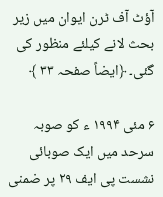آؤٹ آف ٹرن ایوان میں زیر بحث لانے کیلئے منظور کی گئی۔ ﴿ایضاً صفحہ ۳۳ ﴾

۶ مئی ۱۹۹۴ ء کو صوبہ سرحد میں ایک صوبائی نشست پی ایف ۲۹ پر ضمنی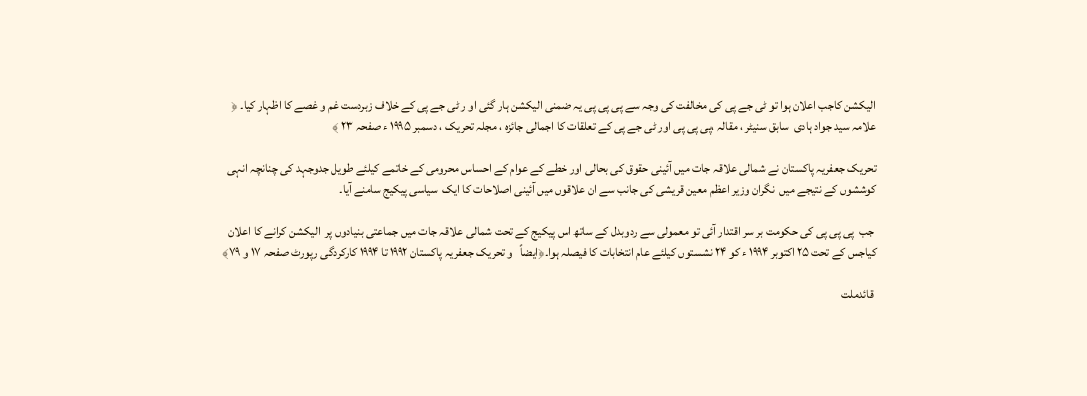الیکشن کاجب اعلان ہوا تو ٹی جے پی کی مخالفت کی وجہ سے پی پی پی یہ ضمنی الیکشن ہار گئی او ر ٹی جے پی کے خلاف زبردست غم و غصے کا اظہار کیا۔ ﴿ علامہ سید جواد ہادی  سابق سنیٹر ، مقالہ ،پی پی پی اور ٹی جے پی کے تعلقات کا اجمالی جائزہ ، مجلہ تحریک ، دسمبر ۱۹۹۵ ء صفحہ ۲۳ ﴾

تحریک جعفریہ پاکستان نے شمالی علاقہ جات میں آئینی حقوق کی بحالی اور خطے کے عوام کے احساس محرومی کے خاتمے کیلئے طویل جدوجہد کی چنانچہ انہی کوششوں کے نتیجے میں  نگران وزیر اعظم معین قریشی کی جانب سے ان علاقوں میں آئینی اصلاحات کا ایک  سیاسی پیکیج سامنے آیا۔

 جب  پی پی پی کی حکومت بر سر اقتدار آئی تو معمولی سے ردوبدل کے ساتھ اس پیکیج کے تحت شمالی علاقہ جات میں جماعتی بنیادوں پر  الیکشن کرانے کا اعلان کیاجس کے تحت ۲۵ اکتوبر ۱۹۹۴ ء کو ۲۴ نشستوں کیلئے عام انتخابات کا فیصلہ ہوا۔﴿ایضاً   و تحریک جعفریہ پاکستان ۱۹۹۲ تا ۱۹۹۴ کارکردگی رپورٹ صفحہ ۱۷ و ۷۹﴾

 قائدملت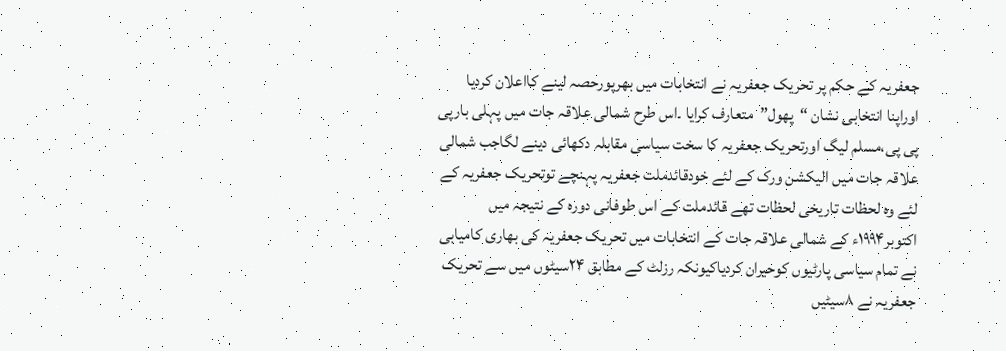جعفریہ کے حکم پر تحریک جعفریہ نے انتخابات میں بھرپورحصہ لینے کااعلان کردیا اوراپنا انتخابی نشان “پھول”  متعارف کرایا ۔اس طرح شمالی علاقہ جات میں پہلی بارپی پی پی،مسلم لیگ اورتحریک جعفریہ کا سخت سیاسی مقابلہ دکھائی دینے لگاجب شمالی علاقہ جات میں الیکشن ورک کے لئے خودقائدملت جعفریہ پہنچے توتحریک جعفریہ کے لئے وہ لحظات تاریخی لحظات تھے قائدملت کے اس طوفانی دورہ کے نتیجہ میں اکتوبر۱۹۹۴ء کے شمالی علاقہ جات کے انتخابات میں تحریک جعفریہ کی بھاری کامیابی نے تمام سیاسی پارٹیوں کوحیران کردیاکیونکہ رزلٹ کے مطابق ۲۴سیٹوں میں سے تحریک جعفریہ نے ۸سیٹیں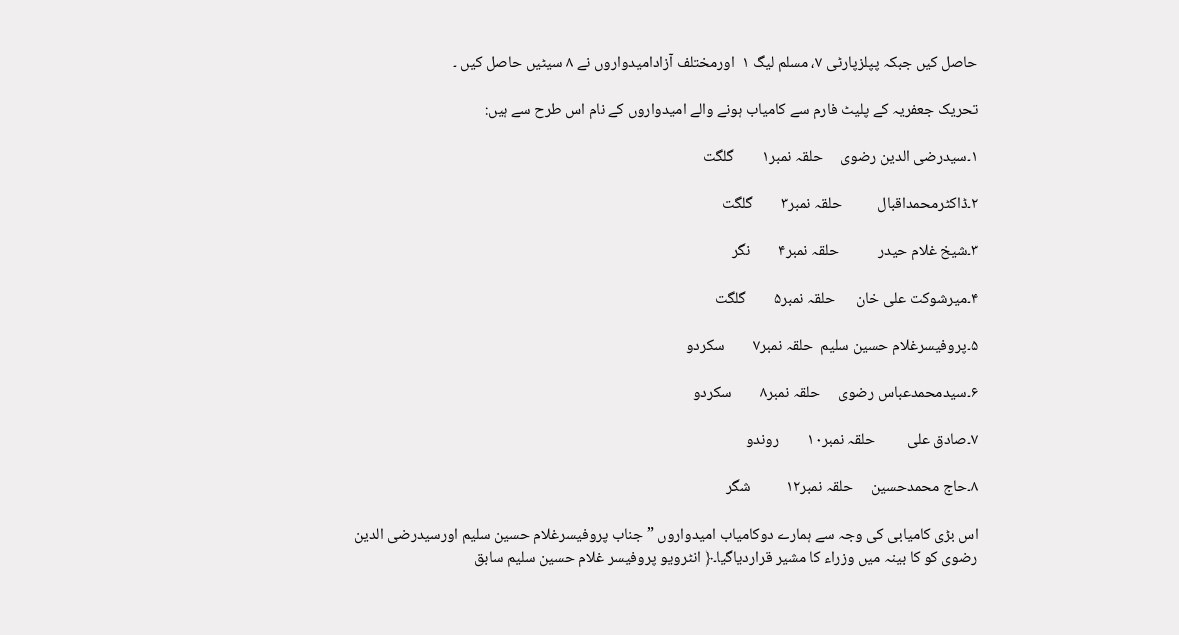حاصل کیں جبکہ پپلزپارٹی ۷، مسلم لیگ ۱  اورمختلف آزادامیدواروں نے ٨ سیٹیں حاصل کیں ۔

تحریک جعفریہ کے پلیٹ فارم سے کامیاب ہونے والے امیدواروں کے نام اس طرح سے ہیں:

۱۔سیدرضی الدین رضوی     حلقہ نمبر۱        گلگت

۲۔ڈاکٹرمحمداقبال          حلقہ نمبر۳        گلگت

۳۔شیخ غلام حیدر           حلقہ نمبر۴        نگر

۴۔میرشوکت علی خان      حلقہ نمبر۵        گلگت

۵۔پروفیسرغلام حسین سلیم  حلقہ نمبر۷        سکردو

۶۔سیدمحمدعباس رضوی     حلقہ نمبر۸        سکردو

۷۔صادق علی         حلقہ نمبر۱۰        روندو

۸۔حاج محمدحسین     حلقہ نمبر۱۲          شگر

اس بڑی کامیابی کی وجہ سے ہمارے دوکامیاب امیدواروں ”جناب پروفیسرغلام حسین سلیم اورسیدرضی الدین رضوی کو کا بینہ میں وزراء کا مشیر قراردیاگیا۔﴿ انٹرویو پروفیسر غلام حسین سلیم سابق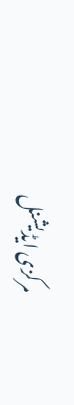مرکزی ایڈیشنل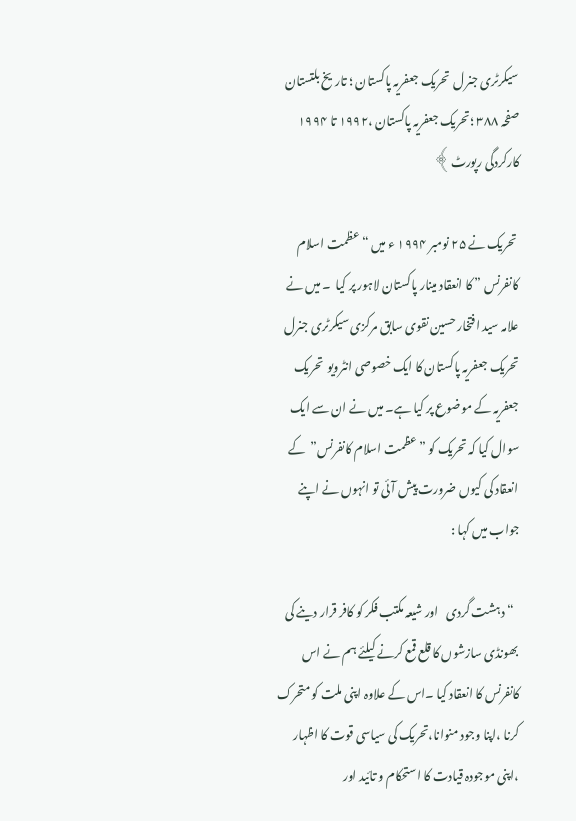سیکرٹری جنرل  تحریک جعفریہ پاکستان ؛ تاریخ بلتستان صفحہ ۳۸۸ ؛تحریک جعفریہ پاکستان ،۱۹۹۲ تا ۱۹۹۴ کارکردگی رپورٹ﴾

 تحریک نے ۲۵ نومبر ۱۹۹۴ ء میں “عظمت اسلام کانفرنس ” کا انعقاد مینار پاکستان لاہور پر کیا  ۔ میں نے علامہ سید افتخار حسین نقوی سابق مرکزی سیکرٹری جنرل تحریک جعفریہ پاکستان کا ایک خصوصی انٹرویو  تحریک جعفریہ کے موضوع پر کیا ہے۔ میں نے ان سے ایک سوال کیا کہ تحریک کو ” عظمت اسلام کانفرنس”  کے انعقاد کی کیوں ضرورت پیش آئی تو انہوں نے اپنے جواب میں کہا :

  “دہشت گردی   اور شیعہ مکتب فکر کو کافر قرار دینے کی بھونڈی سازشوں کا قلع قمع کرنے کیلئے ہم نے اس کانفرنس کا انعقاد کیا ۔اس کے علاوہ اپنی ملت کو متحرک کرنا ،اپنا وجود منوانا،تحریک کی سیاسی قوت کا اظہار ،اپنی موجودہ قیادت کا استحکام و تائید اور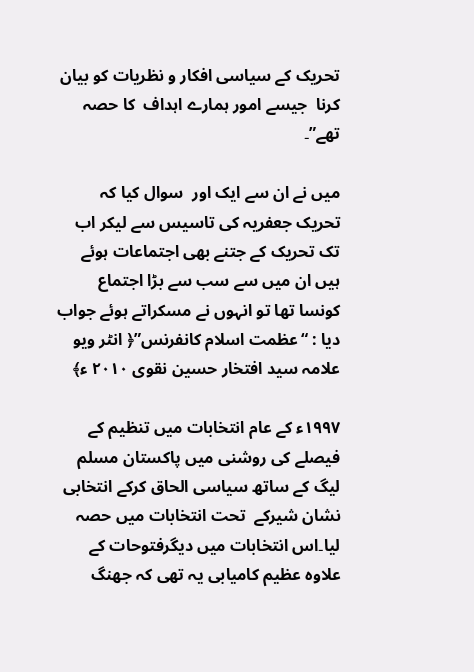تحریک کے سیاسی افکار و نظریات کو بیان کرنا  جیسے امور ہمارے اہداف  کا حصہ تھے”۔

میں نے ان سے ایک اور  سوال کیا کہ   تحریک جعفریہ کی تاسیس سے لیکر اب تک تحریک کے جتنے بھی اجتماعات ہوئے ہیں ان میں سے سب سے بڑا اجتماع کونسا تھا تو انہوں نے مسکراتے ہوئے جواب دیا : “عظمت اسلام کانفرنس”﴿ انٹر ویو علامہ سید افتخار حسین نقوی ۲۰۱۰ ء﴾

۱۹۹۷ء کے عام انتخابات میں تنظیم کے فیصلے کی روشنی میں پاکستان مسلم لیگ کے ساتھ سیاسی الحاق کرکے انتخابی نشان شیرکے  تحت انتخابات میں حصہ لیا۔اس انتخابات میں دیگرفتوحات کے علاوہ عظیم کامیابی یہ تھی کہ جھنگ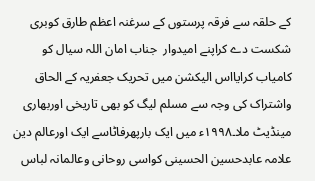کے حلقہ سے فرقہ پرستوں کے سرغنہ اعظم طارق کوبری شکست دے کراپنے امیدوار  جناب امان اللہ سیال کو کامیاب کرایااس الیکشن میں تحریک جعفریہ کے الحاق واشتراک کی وجہ سے مسلم لیگ کو بھی تاریخی اوربھاری مینڈیٹ ملا۔۱۹۹۸ء میں ایک بارپھرفاٹاسے ایک اورعالم دین علامہ عابدحسین الحسینی کواسی روحانی وعالمانہ لباس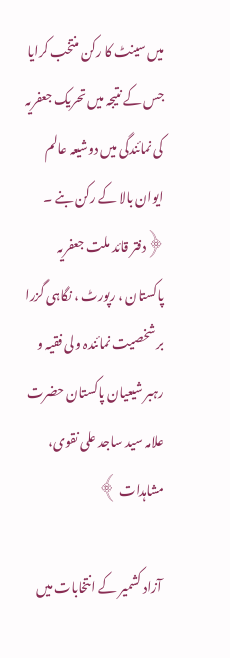میں سینٹ کا رکن منتخب کرایا جس کے نتیجہ میں تحریک جعفریہ کی نمائندگی میں دوشیعہ عالم ایوان بالا کے رکن بنے ۔ ﴿دفتر قائد ملت جعفریہ پاکستان ، رپورٹ ، نگاہی گزرا بر شخصیت نمائندہ ولی فقیہ و رہبر شیعیان پاکستان حضرت علامہ سید ساجد علی نقوی، مشاہدات ﴾

 آزاد کشمیر کے انتخابات میں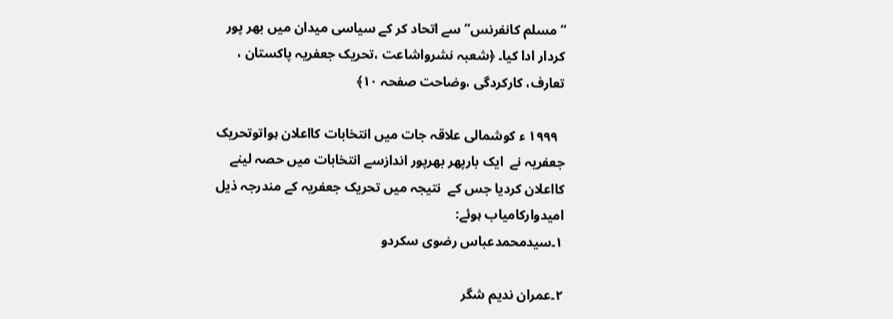“مسلم کانفرنس” سے اتحاد کر کے سیاسی میدان میں بھر پور کردار ادا کیا۔ ﴿شعبہ نشرواشاعت ،تحریک جعفریہ پاکستان ، تعارف، کارکردگی ،وضاحت صفحہ ۱۰﴾

  ۱۹۹۹ ء کوشمالی علاقہ جات میں انتخابات کااعلان ہواتوتحریک جعفریہ نے  ایک بارپھر بھرپور اندازسے انتخابات میں حصہ لینے کااعلان کردیا جس کے  نتیجہ میں تحریک جعفریہ کے مندرجہ ذیل امیدوارکامیاب ہوئے:
۱۔سیدمحمدعباس رضوی سکردو

۲۔عمران ندیم شگر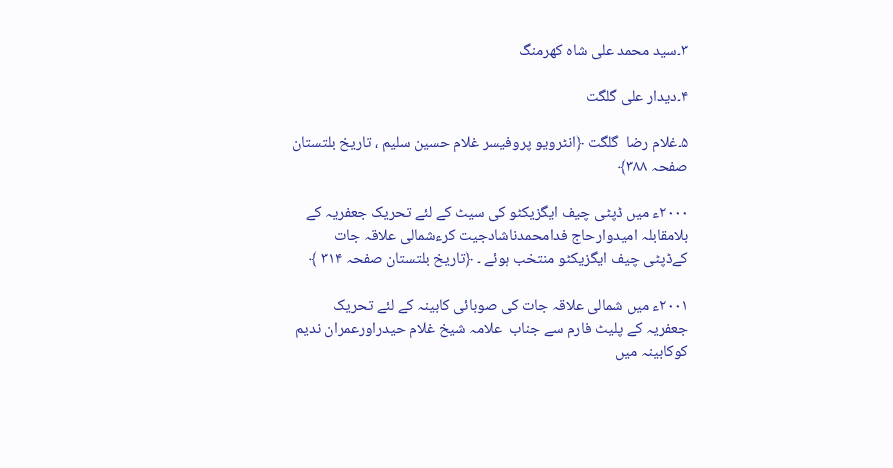۳۔سید محمد علی شاہ کھرمنگ

۴۔دیدار علی گلگت

۵۔غلام رضا  گلگت ﴿انٹرویو پروفیسر غلام حسین سلیم ، تاریخ بلتستان صفحہ ۳۸۸﴾

۲۰۰۰ء میں ڈپٹی چیف ایگزیکٹو کی سیٹ کے لئے تحریک جعفریہ کے بلامقابلہ امیدوارحاج فدامحمدناشادجیت کرءشمالی علاقہ جات  کےڈپٹی چیف ایگزیکٹو منتخب ہوئے ۔ ﴿تاریخ بلتستان صفحہ ۳۱۴ ﴾

۲۰۰۱ء میں شمالی علاقہ جات کی صوبائی کابینہ کے لئے تحریک جعفریہ کے پلیٹ فارم سے جناب  علامہ شیخ غلام حیدراورعمران ندیم کوکابینہ میں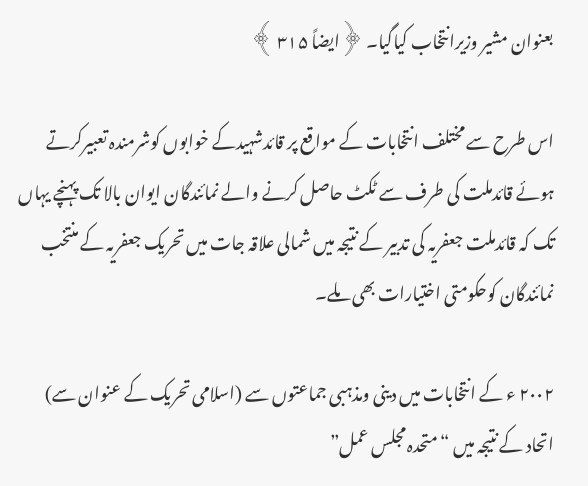بعنوان مشیر وزیرانتخاب کیاگیا۔ ﴿ایضاً ۳۱۵ ﴾

اس طرح سے مختلف انتخابات کے مواقع پر قائدشہیدکے خوابوں کوشرمندہ تعبیرکرتے ہوئے قائدملت کی طرف سے ٹکٹ حاصل کرنے والے نمائندگان ایوان بالا تک پہنچے یہاں تک کہ قائدملت جعفریہ کی تدبیر کے نتیجہ میں شمالی علاقہ جات میں تحریک جعفریہ کے منتخب نمائندگان کوحکومتی اختیارات بھی ملے۔

۲۰۰۲ ء کے انتخابات میں دینی ومذہبی جماعتوں سے (اسلامی تحریک کے عنوان سے) اتحاد کے نتیجہ میں “متحدہ مجلس عمل”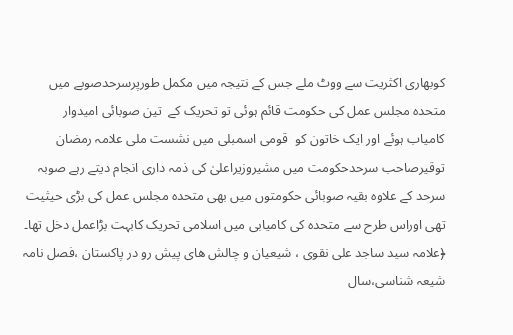کوبھاری اکثریت سے ووٹ ملے جس کے نتیجہ میں مکمل طورپرسرحدصوبے میں متحدہ مجلس عمل کی حکومت قائم ہوئی تو تحریک کے  تین صوبائی امیدوار کامیاب ہوئے اور ایک خاتون کو  قومی اسمبلی میں نشست ملی علامہ رمضان توقیرصاحب سرحدحکومت میں مشیروزیراعلیٰ کی ذمہ داری انجام دیتے رہے صوبہ سرحد کے علاوہ بقیہ صوبائی حکومتوں میں بھی متحدہ مجلس عمل کی بڑی حیثیت تھی اوراس طرح سے متحدہ کی کامیابی میں اسلامی تحریک کابہت بڑاعمل دخل تھا۔ ﴿علامہ سید ساجد علی نقوی ، شیعیان و چالش ھای پیش رو در پاکستان ،فصل نامہ شیعہ شناسی،سال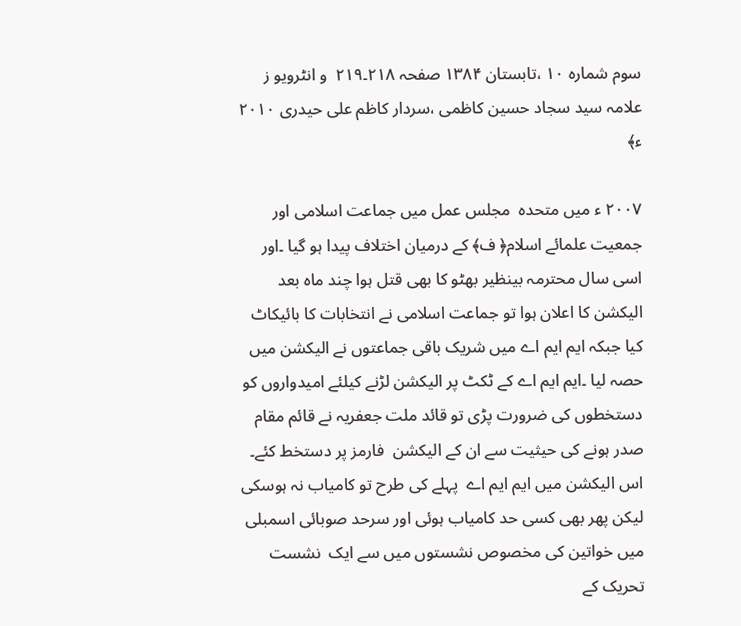سوم شمارہ ۱۰ ،تابستان ۱۳۸۴ صفحہ ۲۱۸۔۲۱۹  و انٹرویو ز علامہ سید سجاد حسین کاظمی ،سردار کاظم علی حیدری ۲۰۱۰ ء﴾

۲۰۰۷ ء میں متحدہ  مجلس عمل میں جماعت اسلامی اور جمعیت علمائے اسلام﴿ ف﴾ کے درمیان اختلاف پیدا ہو گیا ۔اور اسی سال محترمہ بینظیر بھٹو کا بھی قتل ہوا چند ماہ بعد الیکشن کا اعلان ہوا تو جماعت اسلامی نے انتخابات کا بائیکاٹ کیا جبکہ ایم ایم اے میں شریک باقی جماعتوں نے الیکشن میں حصہ لیا ۔ایم ایم اے کے ٹکٹ پر الیکشن لڑنے کیلئے امیدواروں کو دستخطوں کی ضرورت پڑی تو قائد ملت جعفریہ نے قائم مقام صدر ہونے کی حیثیت سے ان کے الیکشن  فارمز پر دستخط کئے۔ اس الیکشن میں ایم ایم اے  پہلے کی طرح تو کامیاب نہ ہوسکی لیکن پھر بھی کسی حد کامیاب ہوئی اور سرحد صوبائی اسمبلی میں خواتین کی مخصوص نشستوں میں سے ایک  نشست تحریک کے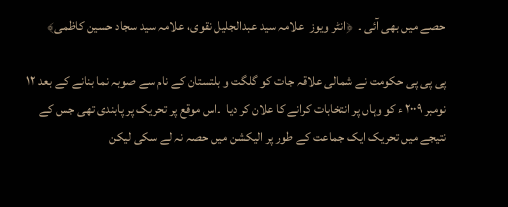حصے میں بھی آئی ۔  ﴿انٹر ویوز  علامہ سید عبدالجلیل نقوی، علامہ سید سجاد حسین کاظمی﴾

پی پی پی حکومت نے شمالی علاقہ جات کو گلگت و بلتستان کے نام سے صوبہ نما بنانے کے بعد ۱۲ نومبر ۲۰۰۹ ء کو وہاں پر انتخابات کرانے کا علان کر دیا  ۔اس موقع پر تحریک پر پابندی تھی جس کے نتیجے میں تحریک ایک جماعت کے طور پر الیکشن میں حصہ نہ لے سکی لیکن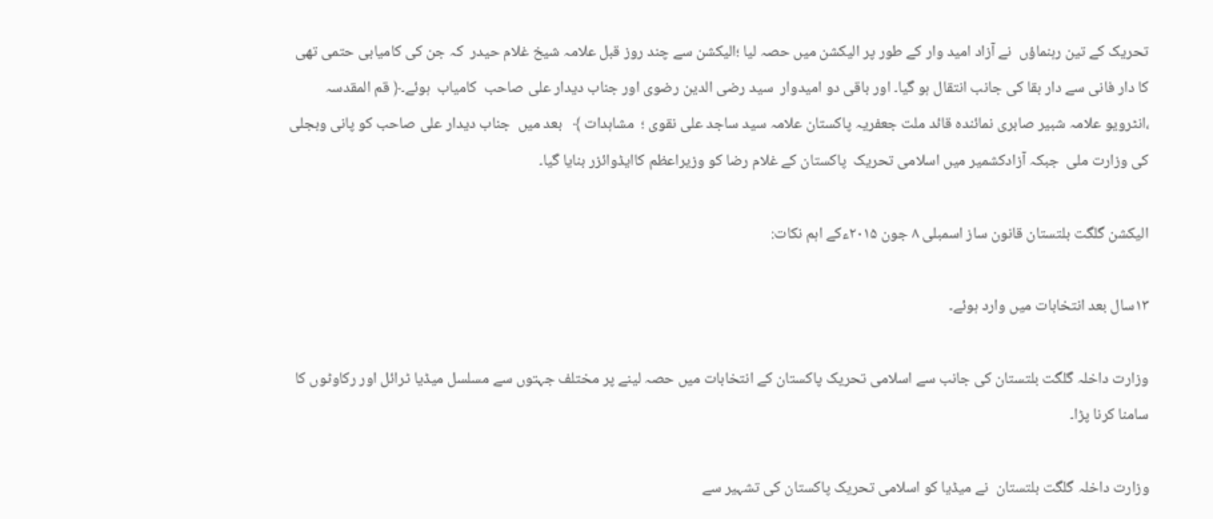تحریک کے تین رہنماؤں  نے آزاد امید وار کے طور پر الیکشن میں حصہ لیا ؛الیکشن سے چند روز قبل علامہ شیخ غلام حیدر  کہ جن کی کامیابی حتمی تھی  کا دار فانی سے دار بقا کی جانب انتقال ہو گیا۔ اور باقی دو امیدوار  سید رضی الدین رضوی اور جناب دیدار علی صاحب  کامیاب  ہوئے۔﴿ قم المقدسہ ،انٹرویو علامہ شبیر صابری نمائندہ قائد ملت جعفریہ پاکستان علامہ سید ساجد علی نقوی ؛  مشاہدات ﴾   بعد میں  جناب دیدار علی صاحب کو پانی وبجلی کی وزارت ملی  جبکہ آزادکشمیر میں اسلامی تحریک  پاکستان کے غلام رضا کو وزیراعظم کاایڈوائزر بنایا گیا۔

الیکشن گلگت بلتستان قانون ساز اسمبلی ۸ جون ۲۰۱۵ءکے اہم نکات:

۱۳سال بعد انتخابات میں وارد ہوئے۔

وزارت داخلہ گلگت بلتستان کی جانب سے اسلامی تحریک پاکستان کے انتخابات میں حصہ لینے پر مختلف جہتوں سے مسلسل میڈیا ٹرائل اور رکاوٹوں کا سامنا کرنا پڑا۔

وزارت داخلہ گلگت بلتستان  نے میڈیا کو اسلامی تحریک پاکستان کی تشہیر سے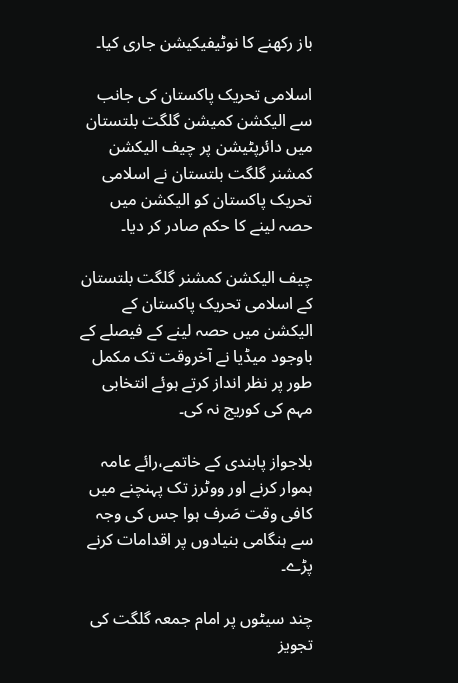باز رکھنے کا نوٹیفیکیشن جاری کیا۔

اسلامی تحریک پاکستان کی جانب سے الیکشن کمیشن گلگت بلتستان میں دائرپٹیشن پر چیف الیکشن کمشنر گلگت بلتستان نے اسلامی تحریک پاکستان کو الیکشن میں حصہ لینے کا حکم صادر کر دیا۔

چیف الیکشن کمشنر گلگت بلتستان کے اسلامی تحریک پاکستان کے الیکشن میں حصہ لینے کے فیصلے کے باوجود میڈیا نے آخروقت تک مکمل طور پر نظر انداز کرتے ہوئے انتخابی مہم کی کوریج نہ کی۔

بلاجواز پابندی کے خاتمے،رائے عامہ ہموار کرنے اور ووٹرز تک پہنچنے میں کافی وقت صَرف ہوا جس کی وجہ سے ہنگامی بنیادوں پر اقدامات کرنے پڑے۔

چند سیٹوں پر امام جمعہ گلگت کی تجویز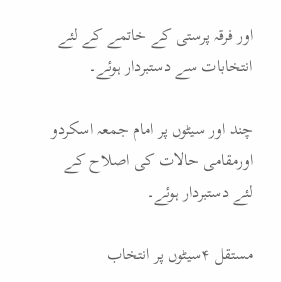اور فرقہ پرستی کے خاتمے کے لئے انتخابات سے دستبردار ہوئے۔

چند اور سیٹوں پر امام جمعہ اسکردو اورمقامی حالات کی اصلاح کے لئے دستبردار ہوئے۔

مستقل ۴سیٹوں پر انتخاب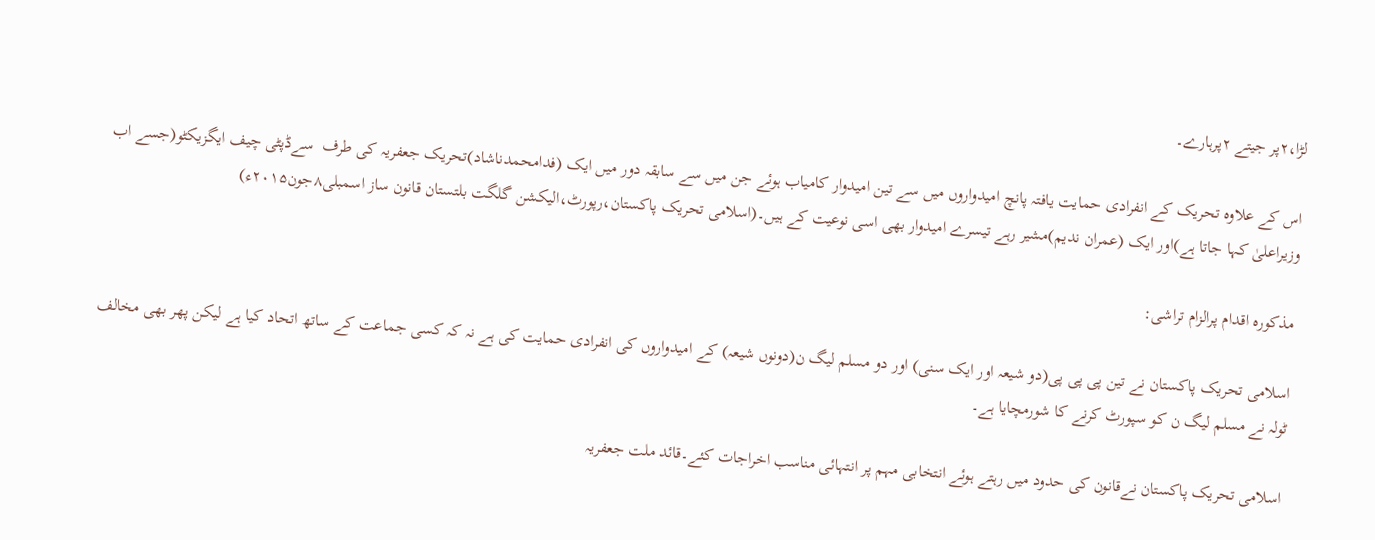لڑا،۲پر جیتے ۲پرہارے۔

اس کے علاوہ تحریک کے انفرادی حمایت یافتہ پانچ امیدواروں میں سے تین امیدوار کامیاب ہوئے جن میں سے سابقہ دور میں ایک (فدامحمدناشاد)تحریک جعفریہ کی طرف  سےڈپٹی چیف ایگزیکٹو(جسے اب وزیراعلیٰ کہا جاتا ہے)اور ایک (عمران ندیم)مشیر رہے تیسرے امیدوار بھی اسی نوعیت کے ہیں۔(اسلامی تحریک پاکستان،رپورٹ،الیکشن گلگت بلتستان قانون ساز اسمبلی۸جون۲۰۱۵ء)

مذکورہ اقدام پرالزام تراشی:

اسلامی تحریک پاکستان نے تین پی پی پی(دو شیعہ اور ایک سنی) اور دو مسلم لیگ ن(دونوں شیعہ) کے امیدواروں کی انفرادی حمایت کی ہے نہ کہ کسی جماعت کے ساتھ اتحاد کیا ہے لیکن پھر بھی مخالف ٹولہ نے مسلم لیگ ن کو سپورٹ کرنے کا شورمچایا ہے۔

اسلامی تحریک پاکستان نےقانون کی حدود میں رہتے ہوئے انتخابی مہم پر انتہائی مناسب اخراجات کئے۔قائد ملت جعفریہ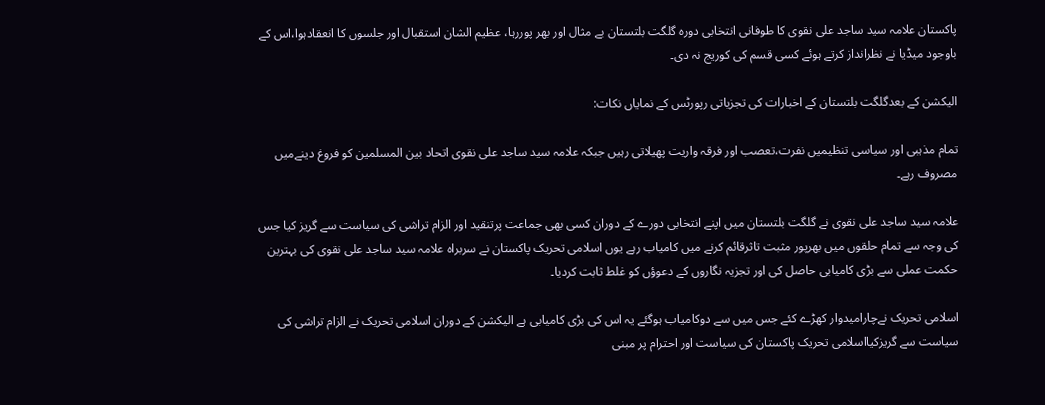پاکستان علامہ سید ساجد علی نقوی کا طوفانی انتخابی دورہ گلگت بلتستان بے مثال اور بھر پوررہا، عظیم الشان استقبال اور جلسوں کا انعقادہوا،اس کے باوجود میڈیا نے نظرانداز کرتے ہوئے کسی قسم کی کوریج نہ دی۔

الیکشن کے بعدگلگت بلتستان کے اخبارات کی تجزیاتی رپورٹس کے نمایاں نکات:

تمام مذہبی اور سیاسی تنظیمیں نفرت،تعصب اور فرقہ واریت پھیلاتی رہیں جبکہ علامہ سید ساجد علی نقوی اتحاد بین المسلمین کو فروغ دینےمیں مصروف رہے۔

علامہ سید ساجد علی نقوی نے گلگت بلتستان میں اپنے انتخابی دورے کے دوران کسی بھی جماعت پرتنقید اور الزام تراشی کی سیاست سے گریز کیا جس کی وجہ سے تمام حلقوں میں بھرپور مثبت تاثرقائم کرنے میں کامیاب رہے یوں اسلامی تحریک پاکستان نے سربراہ علامہ سید ساجد علی نقوی کی بہترین حکمت عملی سے بڑی کامیابی حاصل کی اور تجزیہ نگاروں کے دعوؤں کو غلط ثابت کردیا۔

اسلامی تحریک نےچارامیدوار کھڑے کئے جس میں سے دوکامیاب ہوگئے یہ اس کی بڑی کامیابی ہے الیکشن کے دوران اسلامی تحریک نے الزام تراشی کی سیاست سے گریزکیااسلامی تحریک پاکستان کی سیاست اور احترام پر مبنی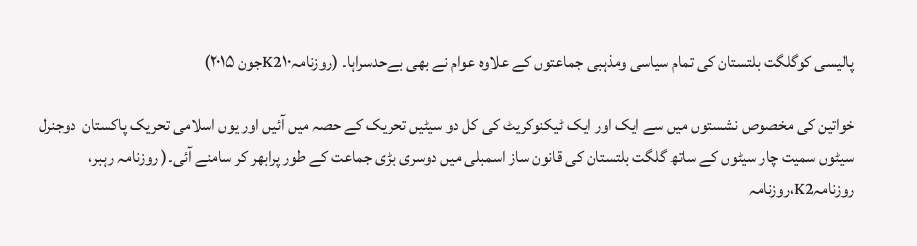پالیسی کوگلگت بلتستان کی تمام سیاسی ومذہبی جماعتوں کے علاوہ عوام نے بھی بےحدسراہا۔ (روزنامہK2۱۰جون ۲۰۱۵)

خواتین کی مخصوص نشستوں میں سے ایک اور ایک ٹیکنوکریٹ کی کل دو سیٹیں تحریک کے حصہ میں آئیں اور یوں اسلامی تحریک پاکستان  دوجنرل سیٹوں سمیت چار سیٹوں کے ساتھ گلگت بلتستان کی قانون ساز اسمبلی میں دوسری بڑی جماعت کے طور پرابھر کر سامنے آئی۔( روزنامہ رہبر، روزنامہK2،روزنامہ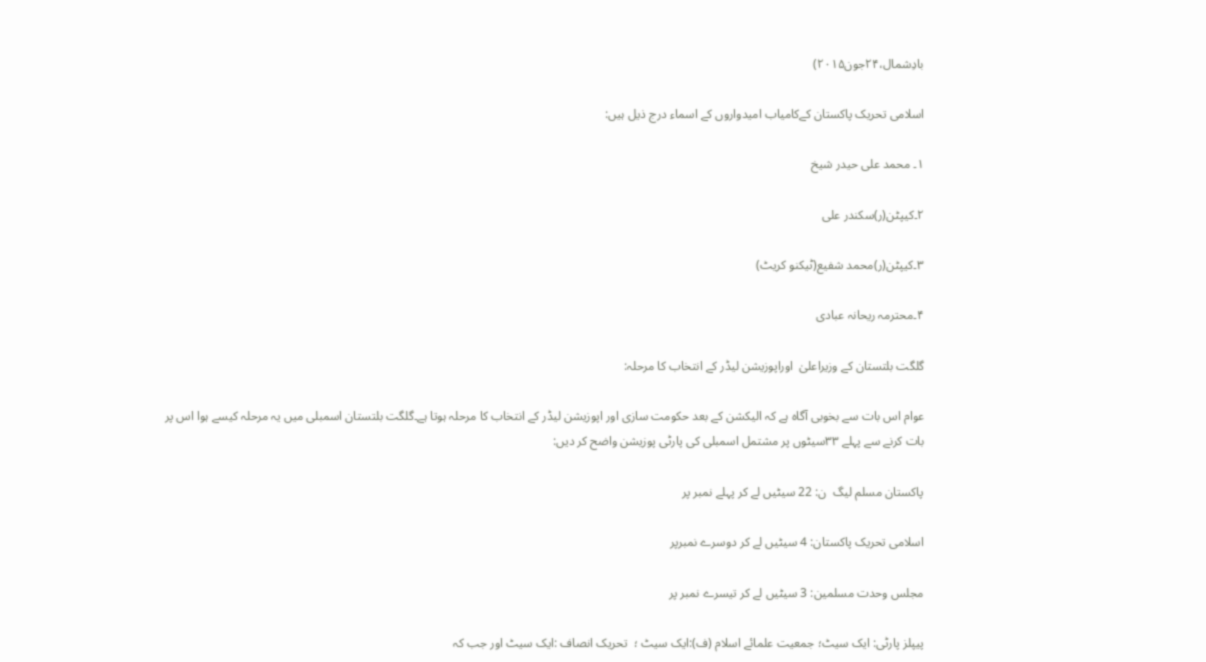بادِشمال،۲۴جون۲۰۱۵)

اسلامی تحریک پاکستان کےکامیاب امیدواروں کے اسماء درج ذیل ہیں:

۱۔ محمد علی حیدر شیخ

۲۔کیپٹن(ر)سکندر علی

۳۔کیپٹن(ر)محمد شفیع(ٹیکنو کریٹ)

۴۔محترمہ ریحانہ عبادی

گلگت بلتستان کے وزیراعلیٰ  اوراپوزیشن لیڈر کے انتخاب کا مرحلہ:

عوام اس بات سے بخوبی آگاہ ہے کہ الیکشن کے بعد حکومت سازی اور اپوزیشن لیڈر کے انتخاب کا مرحلہ ہوتا ہے۔گلگت بلتستان اسمبلی میں یہ مرحلہ کیسے ہوا اس پر بات کرنے سے پہلے ۳۳سیٹوں پر مشتمل اسمبلی کی پارٹی پوزیشن واضح کر دیں:

پاکستان مسلم لیگ  ن: 22 سیٹیں لے کر پہلے نمبر پر

اسلامی تحریک پاکستان: 4 سیٹیں لے کر دوسرے نمبرپر

مجلس وحدت مسلمین: 3 سیٹیں لے کر تیسرے نمبر پر

پیپلز پارٹی: ایک سیٹ؛ جمعیت علمائے اسلام (ف):ایک سیٹ ؛  تحریک انصاف :ایک سیٹ اور جب کہ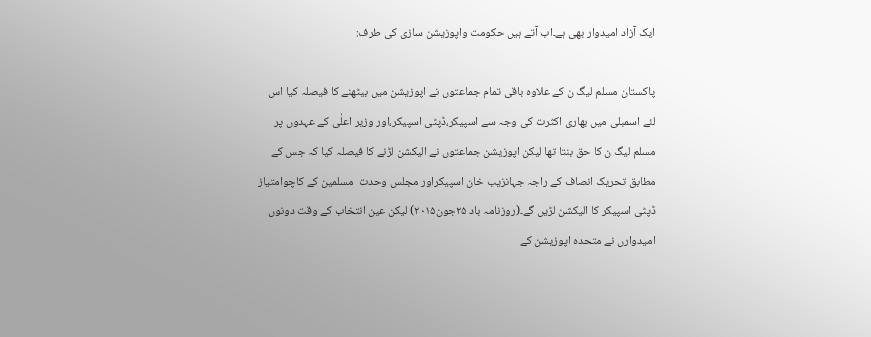ایک آزاد امیدوار بھی ہے۔اب آتے ہیں حکومت واپوزیشن سازی کی طرف:

پاکستان مسلم لیگ ن کے علاوہ باقی تمام جماعتوں نے اپوزیشن میں بیٹھنے کا فیصلہ کیا اس لئے اسمبلی میں بھاری اکثرت کی وجہ سے اسپیکر،ڈپٹی اسپیکر،اور وزیر اعلٰی کے عہدوں پر مسلم لیگ ن کا حق بنتا تھا لیکن اپوزیشن جماعتوں نے الیکشن لڑنے کا فیصلہ کیا کہ جس کے مطابق تحریک انصاف کے راجہ جہانزیب خان اسپیکراور مجلس وحدت  مسلمین کے کاچوامتیاز ڈپٹی اسپیکر کا الیکشن لڑیں گے۔(روزنامہ باد ۲۵جون۲۰۱۵) لیکن عین انتخاب کے وقت دونوں امیدوارں نے متحدہ اپوزیشن کے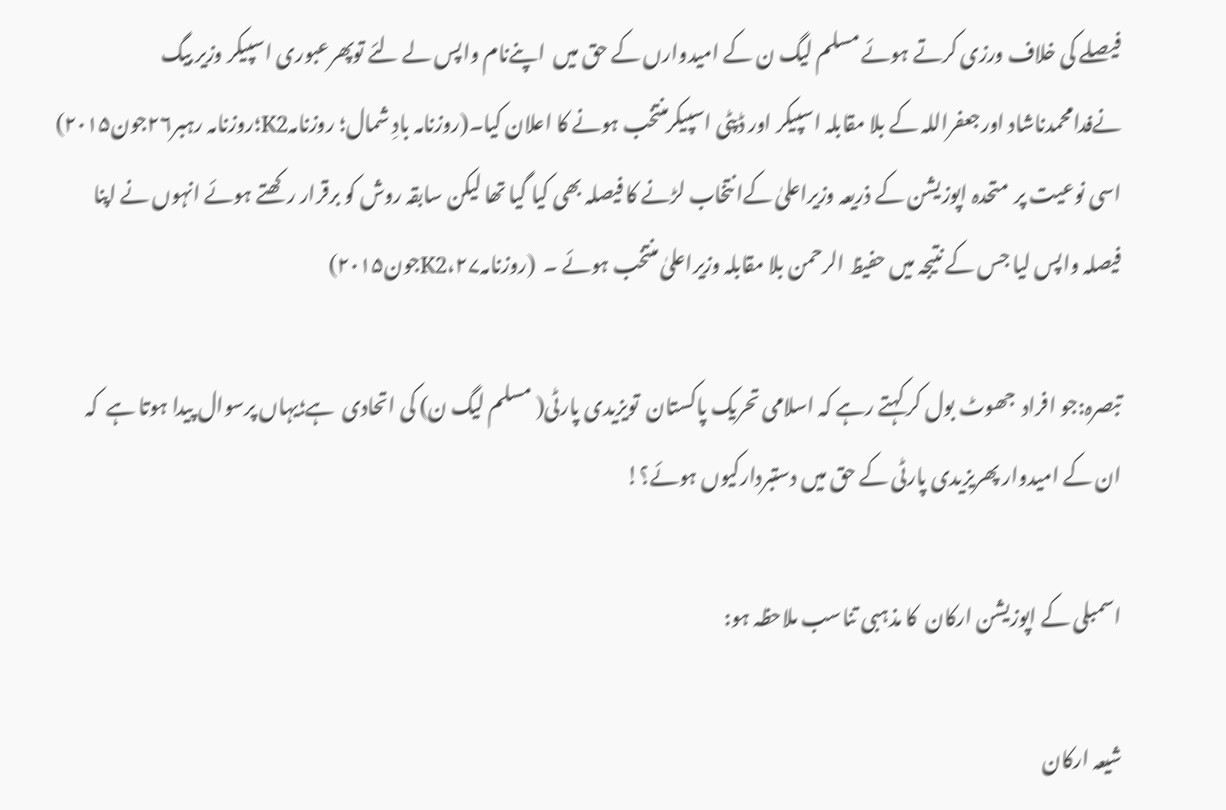فیصلے کی خلاف ورزی کرتے ہوئے مسلم لیگ ن کے امیدوارں کے حق میں  اپنےنام واپس لے لئے توپھرعبوری اسپیکر وزیر بیگ نےفدامحمدناشاد اورجعفراللہ کے بلا مقابلہ اسپیکر اور ڈپٹی اسپیکرمنتخب ہونے کا اعلان کیا۔(روزنامہ بادِ شمال؛ روزنامہK2؛روزنامہ رہبر۲۶جون۲۰۱۵) اسی نوعیت پر  متحدہ اپوزیشن کے ذریعہ وزیراعلیٰ کےانتخاب لڑنے کا فیصلہ بھی کیا گیا تھا لیکن سابقہ روش کو برقرار رکھتے ہوئے انہوں نے اپنا فیصلہ واپس لیا جس کے نتیجہ میں حفیظ الرحمن بلا مقابلہ وزیراعلیٰ منتخب ہوئے ۔  (روزنامہK2،۲۷جون۲۰۱۵)

تبصرہ:جو افراد  جھوٹ بول کر کہتے رہے کہ اسلامی تحریک پاکستان  تویزیدی پارٹی( مسلم لیگ ن) کی اتحادی  ہے؛یہاں پرسوال پیدا ہوتا ہے  کہ ان کے امیدوار پھریزیدی پارٹی کے حق میں دستبردارکیوں ہوئے؟!

اسمبلی کے اپوزیشن ارکان  کا مذہبی تناسب ملاحظہ ہو:

شیعہ ارکان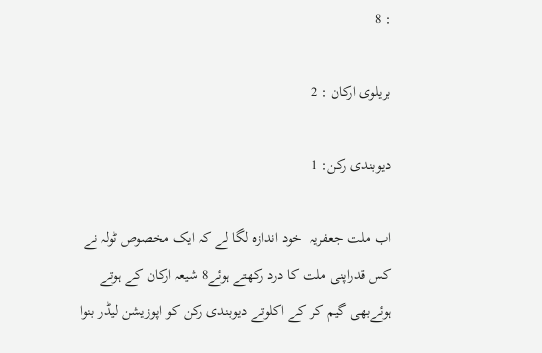: 8

بریلوی ارکان : 2

دیوبندی رکن: 1

اب ملت جعفریہ  خود اندازہ لگا لے کہ ایک مخصوص ٹولہ نے کس قدراپنی ملت کا درد رکھتے ہوئے8 شیعہ ارکان کے ہوتے ہوئےبھی گیم کر کے اکلوتے دیوبندی رکن کو اپوزیشن لیڈر بنوا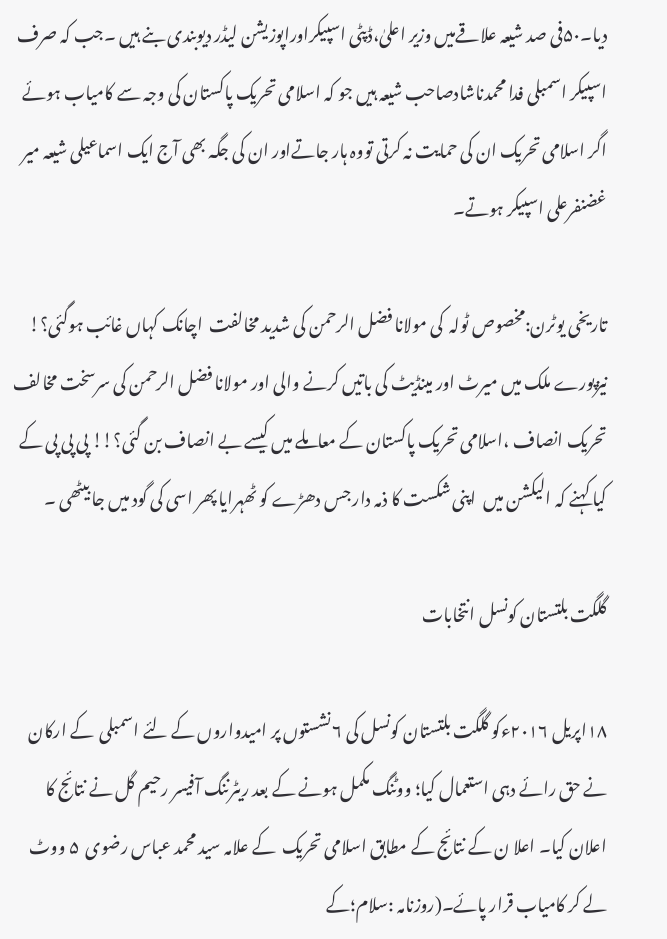دیا۔۵۰فی صد شیعہ علاقےمیں وزیر اعلیٰ،ڈپٹی اسپیکراوراپوزیشن لیڈر دیوبندی بنے ہیں ۔جب کہ صرف اسپیکر اسمبلی فدا محمدناشادصاحب شیعہ ہیں جو کہ اسلامی تحریک پاکستان کی وجہ سے کامیاب ہوئے اگر اسلامی تحریک ان کی حمایت نہ کرتی تووہ ہار جاتےاور ان کی جگہ بھی آج ایک اسماعیلی شیعہ میر غضنفرعلی اسپیکر ہوتے۔

تاریخی یوٹرن:مخصوص ٹولہ  کی مولانا فضل الرحمن کی شدید مخالفت  اچانک کہاں غائب ہوگئی؟! نیزپورے ملک میں میرٹ اور مینڈیٹ کی باتیں کرنے والی اور مولانا فضل الرحمن کی سرسخت مخالف تحریک انصاف ،اسلامی تحریک پاکستان کے معاملے میں کیسے بے انصاف بن گئی؟!! پی پی پی کے کیا کہنے کہ الیکشن میں  اپنی شکست کا ذمہ دار جس دھڑے کو ٹھہرایا پھر اسی کی گود میں جا بیٹھی ۔

گلگت بلتستان کونسل انتخابات

۱۸اپریل ۲۰۱۶ءکو گلگت بلتستان کونسل کی ۶ نشستوں پر امیدواروں کے لئے اسمبلی  کے ارکان نے حق رائے دہی استعمال کیا؛ ووٹنگ مکمل ہونے کے بعد ریٹرننگ آفیسر رحیم گل نے نتائج کا اعلان کیا۔ اعلا ن کے نتائج کے مطابق اسلامی تحریک  کے علامہ سید محمد عباس رضوی  ۵ ووٹ لے کر کامیاب قرار پائے۔(روزنامہ :سلام؛کے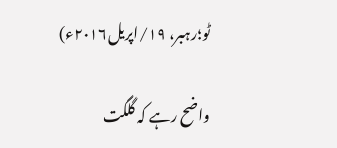ٹو؛رہبر، ۱۹/اپریل۲۰۱۶ء)

واضح رہے کہ گلگت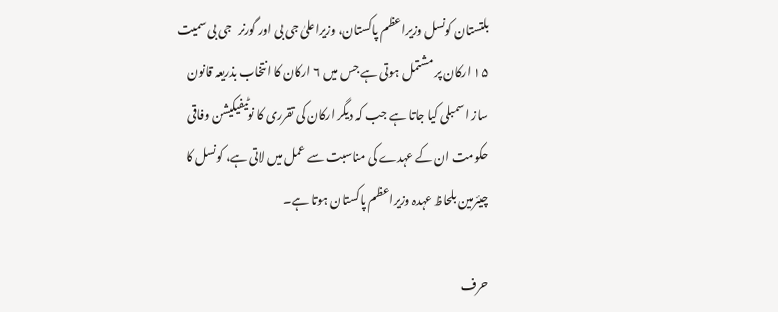بلتستان کونسل وزیراعظم پاکستان، وزیراعلیٰ جی بی اور گورنر   جی بی سمیت ۱۵ ارکان پر مشتمل ہوتی ہے جس میں ۶ ارکان کا انتخاب بذریعہ قانون ساز اسمبلی کیا جاتا ہے جب کہ دیگر ارکان کی تقرری کا نوٹیفیکیشن وفاقی حکومت ان کے عہدے کی مناسبت سے عمل میں لاتی ہے، کونسل کا چیئرمین بلحاظ عہدہ وزیراعظم پاکستان ہوتا ہے۔

حرف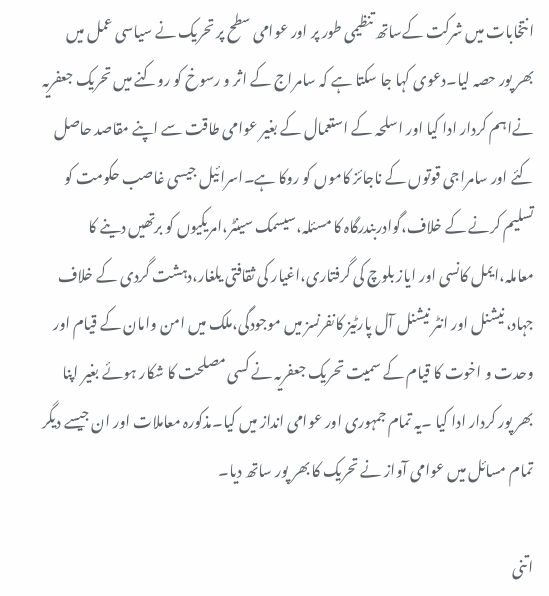انتخابات میں شرکت کےساتھ تنظیمی طور پر اور عوامی سطح پر تحریک نے سیاسی عمل میں بھر پور حصہ لیا۔دعوی کہا جا سکتا ہے کہ سامراج کے اثر و رسوخ کو روکنے میں تحریک جعفریہ نےاہم کردار ادا کیا اور اسلحہ کے استعمال کے بغیر عوامی طاقت سے اپنے مقاصد حاصل کئے اور سامراجی قوتوں کے ناجائز کاموں کو روکا ہے۔اسرائیل جیسی غاصب حکومت کو تسلیم کرنے کے خلاف،گوادربندرگاہ کا مسئلہ،سیسمک سینٹر،امریکیوں کو برتھیں دینے کا معاملہ،ایمل کانسی اور ایاز بلوچ کی گرفتاری،اغیار کی ثقافتی یلغار،دہشت گردی کے خلاف جہاد، نیشنل اور انٹر نیشنل آل پارٹیز کانفرنسز میں موجودگی،ملک میں امن وامان کے قیام اور  وحدت و اخوت کا قیام کے سمیت تحریک جعفریہ نے کسی مصلحت کا شکار ہوئے بغیر اپنا بھر پور کردار ادا کیا ۔یہ تمام جمہوری اور عوامی انداز میں کیا۔مذکورہ معاملات اور ان جیسے دیگر تمام مسائل میں عوامی آواز نے تحریک کا بھر پور ساتھ دیا۔

اتنی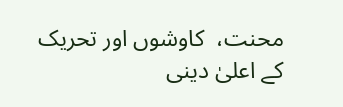محنت،  کاوشوں اور تحریک کے اعلیٰ دینی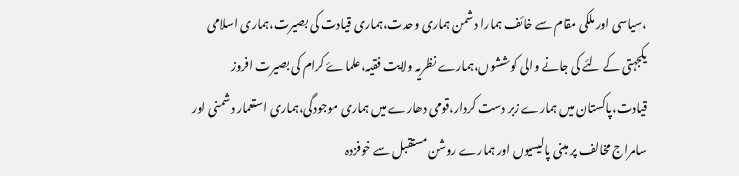،سیاسی اور ملکی مقام سے خائف ہمارا دشمن ہماری وحدت،ہماری قیادت کی بصیرت،ہماری اسلامی یکجہتی کے لئے کی جانے والی کوششوں،ہمارے نظریہ ولایت فقیہ،علماۓ کرام کی بصیرت افروز قیادت،پاکستان میں ہمارے زبر دست کردار،قومی دھارے میں ہماری موجودگی،ہماری استعمار دشمنی اور سامراج مخالف پر مبنی پالیسیوں اور ہمارے روشن مستقبل سے خوفزدہ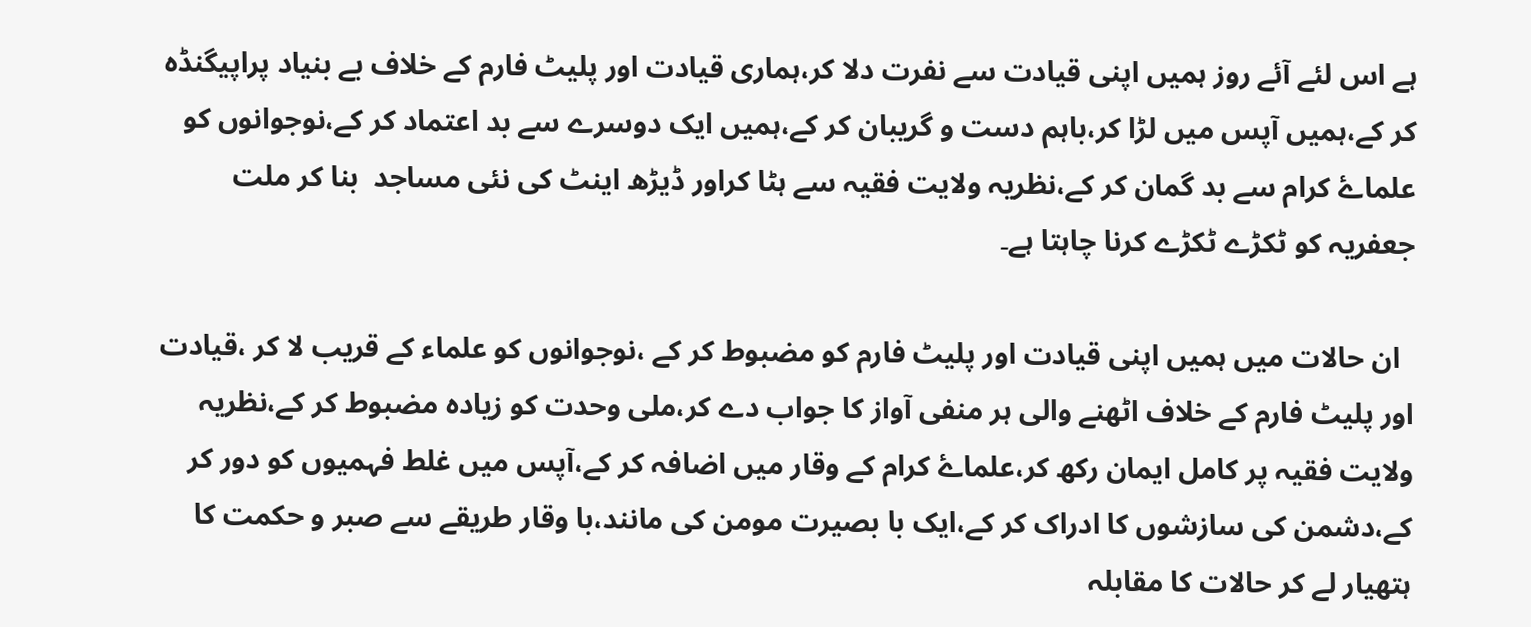ہے اس لئے آئے روز ہمیں اپنی قیادت سے نفرت دلا کر،ہماری قیادت اور پلیٹ فارم کے خلاف بے بنیاد پراپیگنڈہ کر کے،ہمیں آپس میں لڑا کر،باہم دست و گریبان کر کے،ہمیں ایک دوسرے سے بد اعتماد کر کے،نوجوانوں کو علماۓ کرام سے بد گمان کر کے،نظریہ ولایت فقیہ سے ہٹا کراور ڈیڑھ اینٹ کی نئی مساجد  بنا کر ملت جعفریہ کو ٹکڑے ٹکڑے کرنا چاہتا ہے۔

  ان حالات میں ہمیں اپنی قیادت اور پلیٹ فارم کو مضبوط کر کے ،نوجوانوں کو علماء کے قریب لا کر ،قیادت اور پلیٹ فارم کے خلاف اٹھنے والی ہر منفی آواز کا جواب دے کر،ملی وحدت کو زیادہ مضبوط کر کے،نظریہ ولایت فقیہ پر کامل ایمان رکھ کر،علماۓ کرام کے وقار میں اضافہ کر کے،آپس میں غلط فہمیوں کو دور کر کے،دشمن کی سازشوں کا ادراک کر کے،ایک با بصیرت مومن کی مانند،با وقار طریقے سے صبر و حکمت کا ہتھیار لے کر حالات کا مقابلہ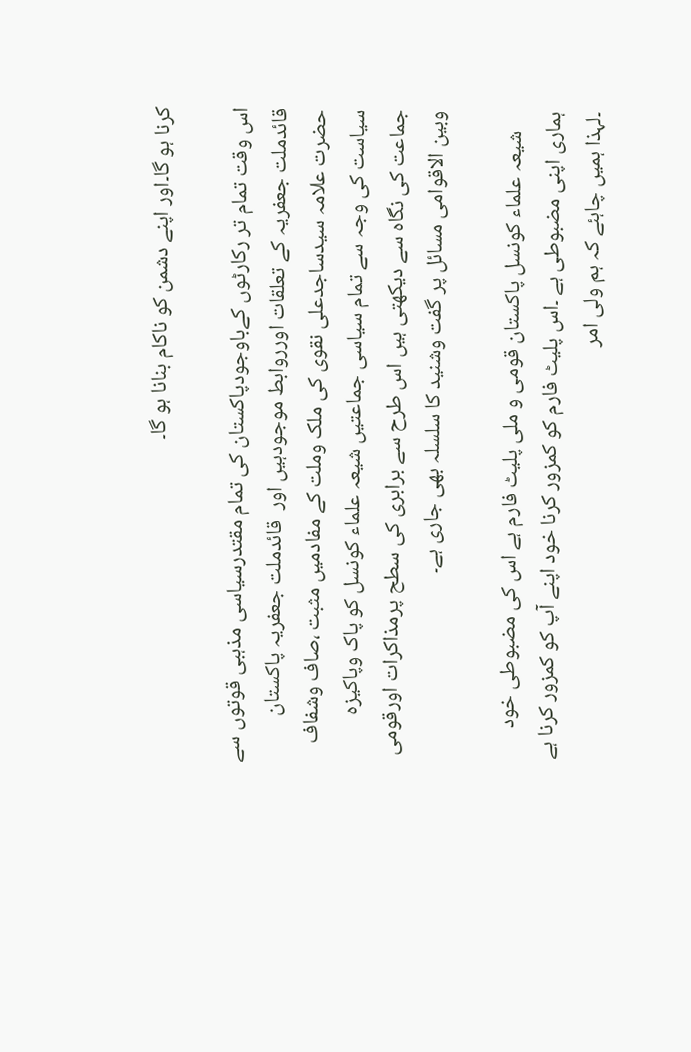کرنا ہو گا۔اور اپنے دشمن کو ناکام بنانا ہو گا۔

اس وقت تمام تر رکارٹوں کےباوجودپاکستان کی تمام مقتدرسیاسی مذہبی قوتوں سے قائدملت جعفریہ کے تعلقات اورروابط موجودہیں اور  قائدملت جعفریہ پاکستان حضرت علامہ سیدساجدعلی نقوی کی ملک وملت کے مفادمیں مثبت ،صاف وشفاف سیاست کی وجہ سے تمام سیاسی جماعتیں شیعہ علماء کونسل کو پاک وپاکیزہ جماعت کی نگاہ سے دیکھتی ہیں اس طرح سے برابری کی سطح پرمذاکرات اورقومی وبین الاقوامی مسائل پر گفت وشنید کا سلسلہ بھی جاری ہے۔

    شیعہ علماء کونسل پاکستان قومی و ملی پلیٹ فارم ہے اس کی مضبوطی خود ہماری اپنی مضبوطی ہے ۔اس پلیٹ فارم کو کمزور کرنا خود اپنے آپ کو کمزور کرنا ہے ۔لہذا ہمیں چاہئے کہ ہم ولی امر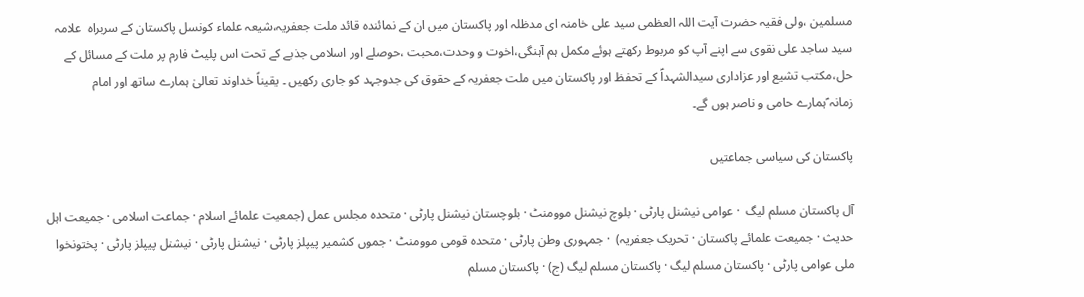مسلمین ،ولی فقیہ حضرت آیت اللہ العظمی سید علی خامنہ ای مدظلہ اور پاکستان میں ان کے نمائندہ قائد ملت جعفریہ،شیعہ علماء کونسل پاکستان کے سربراہ  علامہ سید ساجد علی نقوی سے اپنے آپ کو مربوط رکھتے ہوئے مکمل ہم آہنگی،اخوت و وحدت،محبت ،حوصلے اور اسلامی جذبے کے تحت اس پلیٹ فارم پر ملت کے مسائل کے حل،مکتب تشیع اور عزاداری سیدالشہداؑ کے تحفظ اور پاکستان میں ملت جعفریہ کے حقوق کی جدوجہد کو جاری رکھیں ۔ یقیناً خداوند تعالیٰ ہمارے ساتھ اور امام زمانہ ؑہمارے حامی و ناصر ہوں گے۔

پاکستان کی سیاسی جماعتیں

آل پاکستان مسلم لیگ  · عوامی نیشنل پارٹی · بلوچ نیشنل موومنٹ · بلوچستان نیشنل پارٹی · متحدہ مجلس عمل (جمعیت علمائے اسلام · جماعت اسلامی · جمیعت اہل حدیث · جمیعت علمائے پاکستان · تحریک جعفریہ)  · جمہوری وطن پارٹی · متحدہ قومی موومنٹ · جموں کشمیر پیپلز پارٹی · نیشنل پارٹی · نیشنل پیپلز پارٹی · پختونخوا ملی عوامی پارٹی · پاکستان مسلم لیگ · پاکستان مسلم لیگ (ج) · پاکستان مسلم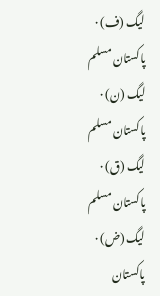لیگ (ف) · پاکستان مسلم لیگ (ن) · پاکستان مسلم لیگ (ق) · پاکستان مسلم لیگ (ض) · پاکستان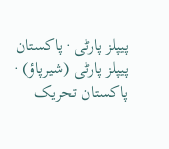پیپلز پارٹی · پاکستان پیپلز پارٹی (شیرپاؤ) · پاکستان تحریک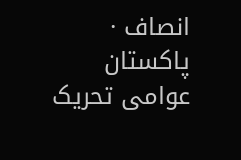انصاف · پاکستان عوامی تحریک